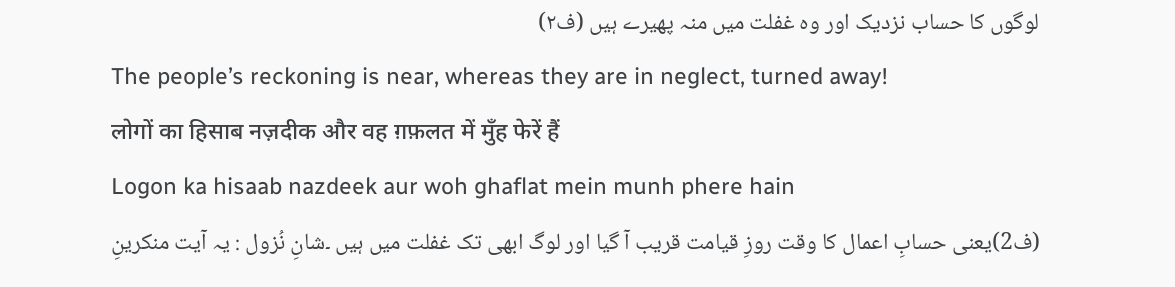لوگوں کا حساب نزدیک اور وہ غفلت میں منہ پھیرے ہیں (ف۲)
The people’s reckoning is near, whereas they are in neglect, turned away!
लोगों का हिसाब नज़दीक और वह ग़फ़लत में मुँह फेरें हैं
Logon ka hisaab nazdeek aur woh ghaflat mein munh phere hain
(ف2)یعنی حسابِ اعمال کا وقت روزِ قیامت قریب آ گیا اور لوگ ابھی تک غفلت میں ہیں ۔شانِ نُزول : یہ آیت منکرینِ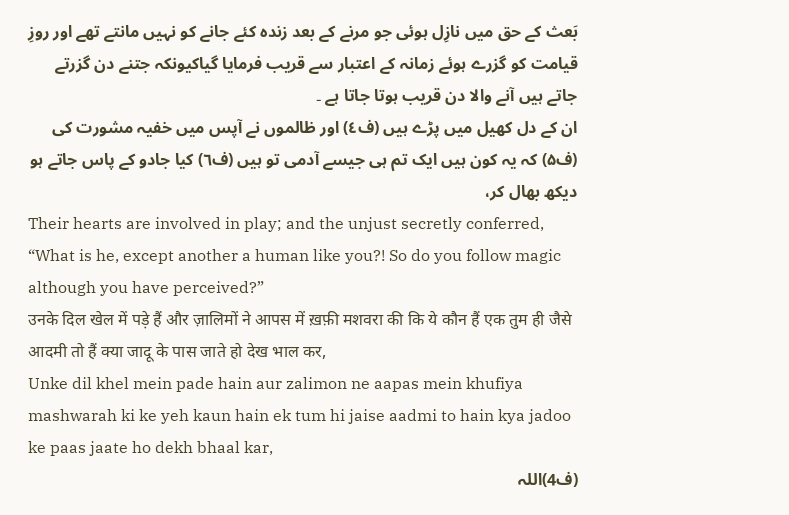بَعث کے حق میں نازِل ہوئی جو مرنے کے بعد زندہ کئے جانے کو نہیں مانتے تھے اور روزِ قیامت کو گزرے ہوئے زمانہ کے اعتبار سے قریب فرمایا گیاکیونکہ جتنے دن گزرتے جاتے ہیں آنے والا دن قریب ہوتا جاتا ہے ۔
ان کے دل کھیل میں پڑے ہیں (ف٤) اور ظالموں نے آپس میں خفیہ مشورت کی (ف۵) کہ یہ کون ہیں ایک تم ہی جیسے آدمی تو ہیں (ف٦) کیا جادو کے پاس جاتے ہو دیکھ بھال کر،
Their hearts are involved in play; and the unjust secretly conferred, “What is he, except another a human like you?! So do you follow magic although you have perceived?”
उनके दिल खेल में पड़े हैं और ज़ालिमों ने आपस में ख़फ़ी मशवरा की कि ये कौन हैं एक तुम ही जैसे आदमी तो हैं क्या जादू के पास जाते हो देख भाल कर,
Unke dil khel mein pade hain aur zalimon ne aapas mein khufiya mashwarah ki ke yeh kaun hain ek tum hi jaise aadmi to hain kya jadoo ke paas jaate ho dekh bhaal kar,
(ف4)اللہ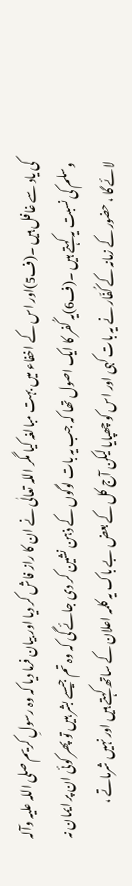کی یاد سے غافل ہیں ۔(ف5)اور اس کے اخفاء میں بہت مبالغہ کیا مگر اللہ تعالٰی نے ان کا راز فاش کر دیا اور بیان فرما دیا کہ وہ رسولِ کریم صلی اللہ علیہ وآلہ وسلم کی نسبت یہ کہتے ہیں ۔(ف6)یہ کُفر کا ایک اصول تھا کہ جب یہ بات لوگوں کے ذہن نشین کر دی جائے گی کہ وہ تم جیسے بشر ہیں تو پھر کوئی ان پر ایمان نہ لائے گا ، حضور کے زمانہ کے کُفّار نے یہ بات کہی اور اس کو چھپایا لیکن آج کل کے بعض بے باک یہ کلمہ اعلان کے ساتھ کہتے ہیں اور نہیں شرماتے ،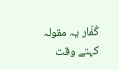کُفّار یہ مقولہ کہتے وقت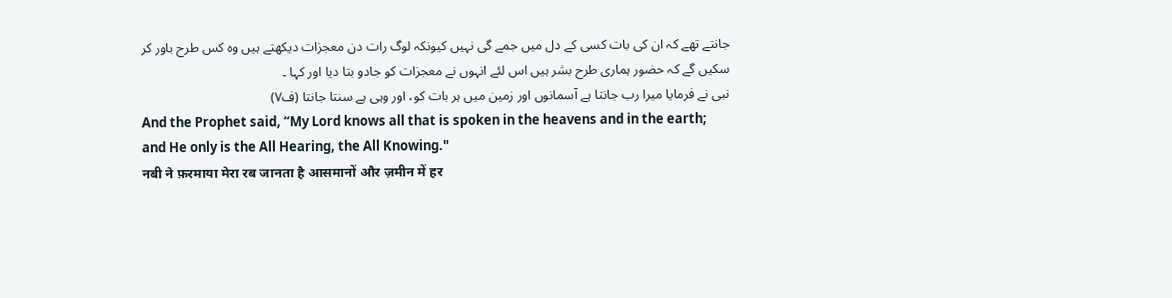جانتے تھے کہ ان کی بات کسی کے دل میں جمے گی نہیں کیونکہ لوگ رات دن معجزات دیکھتے ہیں وہ کس طرح باور کر سکیں گے کہ حضور ہماری طرح بشر ہیں اس لئے انہوں نے معجزات کو جادو بتا دیا اور کہا ۔
نبی نے فرمایا میرا رب جانتا ہے آسمانوں اور زمین میں ہر بات کو، اور وہی ہے سنتا جانتا (ف۷)
And the Prophet said, “My Lord knows all that is spoken in the heavens and in the earth; and He only is the All Hearing, the All Knowing."
नबी ने फ़रमाया मेरा रब जानता है आसमानों और ज़मीन में हर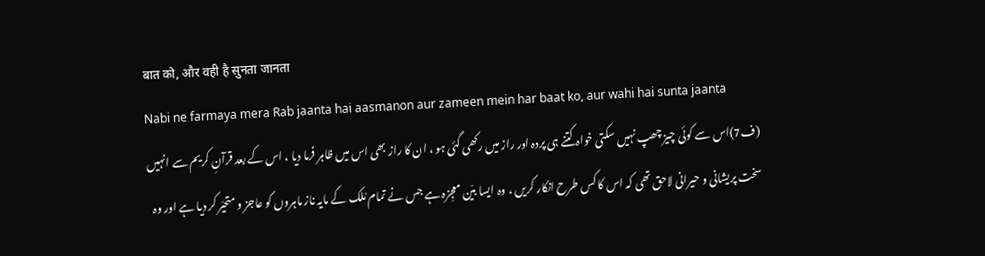बात को, और वही है सुनता जानता
Nabi ne farmaya mera Rab jaanta hai aasmanon aur zameen mein har baat ko, aur wahi hai sunta jaanta
(ف7)اس سے کوئی چیز چھپ نہیں سکتی خواہ کتنے ہی پردہ اور راز میں رکھی گئی ہو ، ان کا راز بھی اس میں ظاہر فرما دیا ، اس کے بعد قرآنِ کریم سے انہیں سخت پریشانی و حیرانی لاحق تھی کہ اس کا کس طرح انکار کریں ، وہ ایسا بیّن معجِزہ ہے جس نے تمام مُلک کے مایہ ناز ماہروں کو عاجز و متحیّر کر دیا ہے اور وہ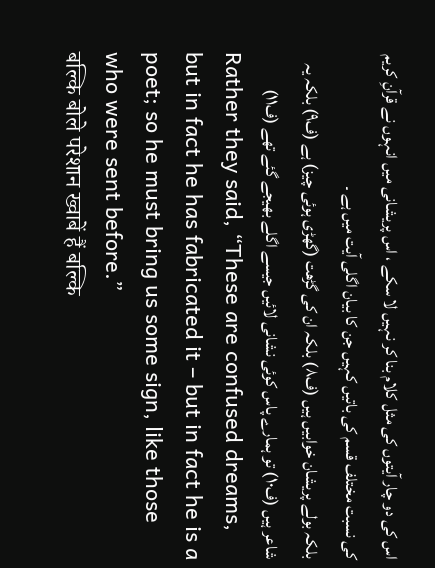اس کی دو چار آیتوں کی مثل کلام بنا کر نہیں لا سکے ، اس پریشانی میں انہوں نے قرآنِ کریم کی نسبت مختلف قسم کی باتیں کہیں جن کا بیان اگلی آیت میں ہے ۔
بلکہ بولے پریشان خوابیں ہیں (ف۸) بلکہ ان کی گڑھت (گھڑی ہوئی چیز) ہے (ف۹) بلکہ یہ شاعر ہیں (ف۱۰) تو ہمارے پاس کوئی نشانی لائیں جیسے اگلے بھیجے گئے تھے (ف۱۱)
Rather they said, “These are confused dreams, but in fact he has fabricated it – but in fact he is a poet; so he must bring us some sign, like those who were sent before.”
बल्कि बोले परेशान ख्वाबें हैं बल्कि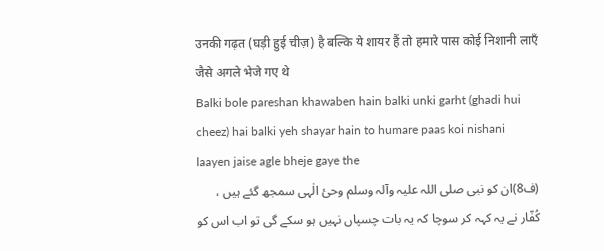उनकी गढ़त (घड़ी हुई चीज़) है बल्कि ये शायर हैं तो हमारे पास कोई निशानी लाएँ जैसे अगले भेजे गए थे
Balki bole pareshan khawaben hain balki unki garht (ghadi hui cheez) hai balki yeh shayar hain to humare paas koi nishani laayen jaise agle bheje gaye the
(ف8)ان کو نبی صلی اللہ علیہ وآلہ وسلم وحیٔ الٰہی سمجھ گئے ہیں ، کُفّار نے یہ کہہ کر سوچا کہ یہ بات چسپاں نہیں ہو سکے گی تو اب اس کو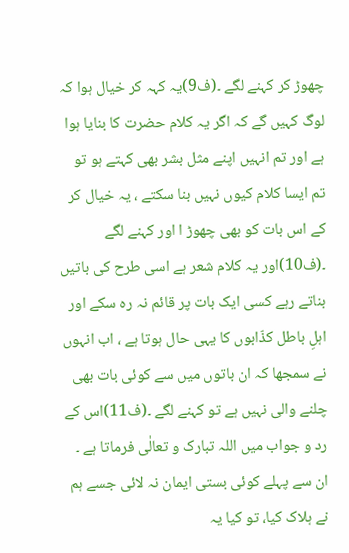چھوڑ کر کہنے لگے ۔(ف9)یہ کہہ کر خیال ہوا کہ لوگ کہیں گے کہ اگر یہ کلام حضرت کا بنایا ہوا ہے اور تم انہیں اپنے مثل بشر بھی کہتے ہو تو تم ایسا کلام کیوں نہیں بنا سکتے ، یہ خیال کر کے اس بات کو بھی چھوڑ ا اور کہنے لگے ۔(ف10)اور یہ کلام شعر ہے اسی طرح کی باتیں بناتے رہے کسی ایک بات پر قائم نہ رہ سکے اور اہلِ باطل کذّابوں کا یہی حال ہوتا ہے ، اب انہوں نے سمجھا کہ ان باتوں میں سے کوئی بات بھی چلنے والی نہیں ہے تو کہنے لگے ۔(ف11)اس کے رد و جواب میں اللہ تبارک و تعالٰی فرماتا ہے ۔
ان سے پہلے کوئی بستی ایمان نہ لائی جسے ہم نے ہلاک کیا، تو کیا یہ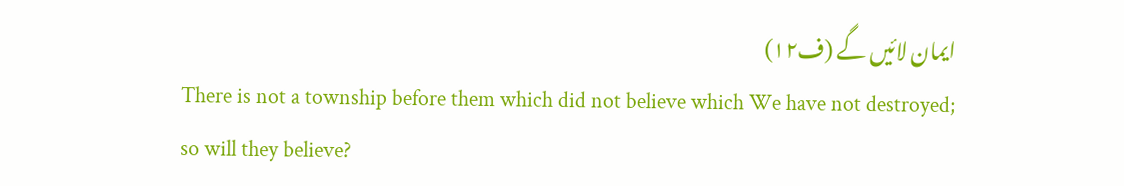ایمان لائیں گے (ف۱۲)
There is not a township before them which did not believe which We have not destroyed; so will they believe?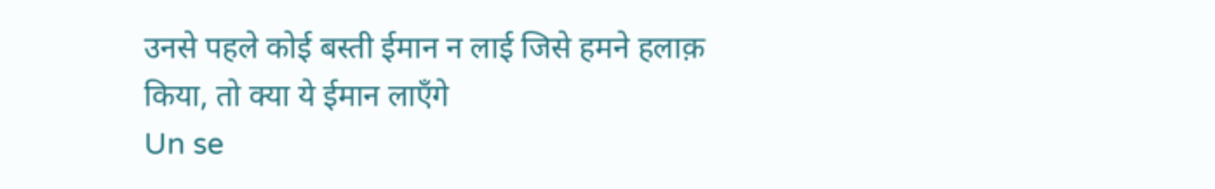उनसे पहले कोई बस्ती ईमान न लाई जिसे हमने हलाक़ किया, तो क्या ये ईमान लाएँगे
Un se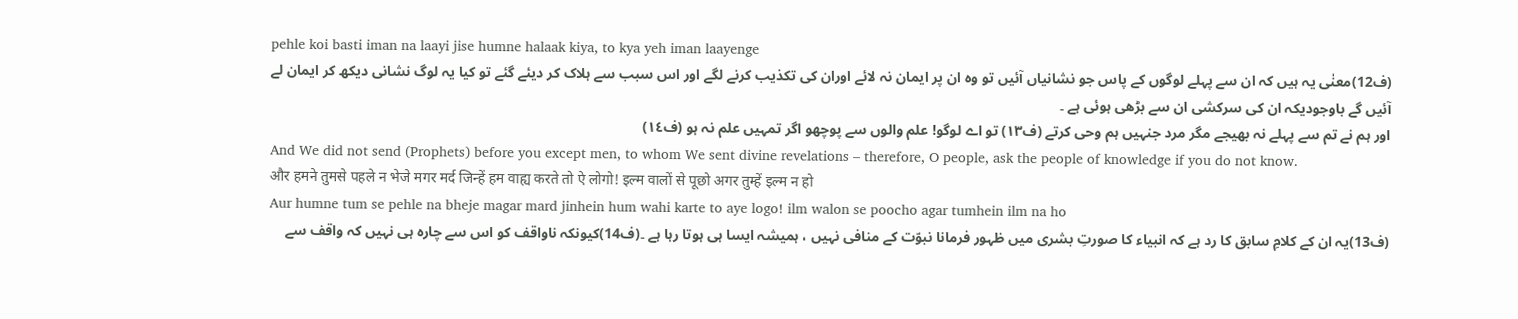pehle koi basti iman na laayi jise humne halaak kiya, to kya yeh iman laayenge
(ف12)معنٰی یہ ہیں کہ ان سے پہلے لوگوں کے پاس جو نشانیاں آئیں تو وہ ان پر ایمان نہ لائے اوران کی تکذیب کرنے لگے اور اس سبب سے ہلاک کر دیئے گئے تو کیا یہ لوگ نشانی دیکھ کر ایمان لے آئیں گے باوجودیکہ ان کی سرکشی ان سے بڑھی ہوئی ہے ۔
اور ہم نے تم سے پہلے نہ بھیجے مگر مرد جنہیں ہم وحی کرتے (ف۱۳) تو اے لوگو! علم والوں سے پوچھو اگر تمہیں علم نہ ہو (ف۱٤)
And We did not send (Prophets) before you except men, to whom We sent divine revelations – therefore, O people, ask the people of knowledge if you do not know.
और हमने तुमसे पहले न भेजे मगर मर्द जिन्हें हम वाह्य करते तो ऐ लोगो! इल्म वालों से पूछो अगर तुम्हें इल्म न हो
Aur humne tum se pehle na bheje magar mard jinhein hum wahi karte to aye logo! ilm walon se poocho agar tumhein ilm na ho
(ف13)یہ ان کے کلامِ سابق کا رد ہے کہ انبیاء کا صورتِ بشری میں ظہور فرمانا نبوّت کے منافی نہیں ، ہمیشہ ایسا ہی ہوتا رہا ہے ۔(ف14)کیونکہ ناواقف کو اس سے چارہ ہی نہیں کہ واقف سے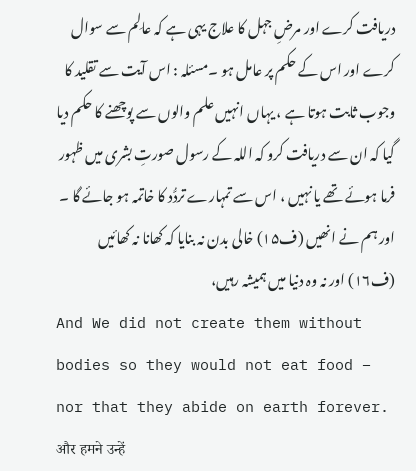دریافت کرے اور مرضِ جہل کا علاج یہی ہے کہ عالِم سے سوال کرے اور اس کے حکم پر عامل ہو ۔مسئلہ : اس آیت سے تقلید کا وجوب ثابت ہوتا ہے ، یہاں انہیں علم والوں سے پوچھنے کا حکم دیا گیا کہ ان سے دریافت کرو کہ اللہ کے رسول صورتِ بشری میں ظہور فرما ہوئے تھے یا نہیں ، اس سے تمہارے تردُّد کا خاتمہ ہو جائے گا ۔
اور ہم نے انھیں (ف۱۵) خالی بدن نہ بنایا کہ کھانا نہ کھائیں (ف۱٦) اور نہ وہ دنیا میں ہمیشہ رہیں،
And We did not create them without bodies so they would not eat food – nor that they abide on earth forever.
और हमने उन्हें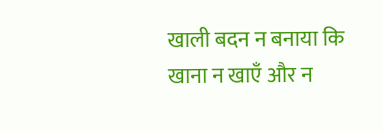खाली बदन न बनाया कि खाना न खाएँ और न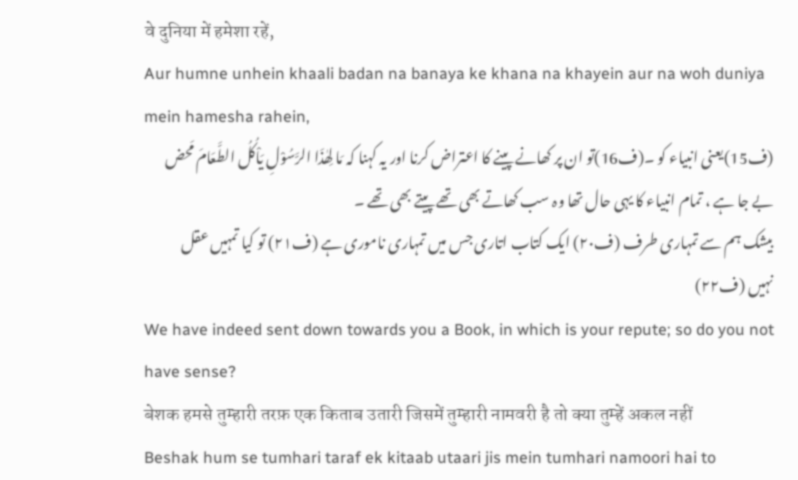वे दुनिया में हमेशा रहें,
Aur humne unhein khaali badan na banaya ke khana na khayein aur na woh duniya mein hamesha rahein,
(ف15)یعنی انبیاء کو ۔(ف16)تو ان پر کھانے پینے کا اعتراض کرنا اور یہ کہنا کہ مَا لِھٰذَا الرَّسُوْلِ یَاْکُلُ الطَّعَامَ مَحض بے جا ہے ، تمام انبیاء کا یہی حال تھا وہ سب کھاتے بھی تھے پیتے بھی تھے ۔
بیشک ہم سے تمہاری طرف (ف۲۰) ایک کتاب اتاری جس میں تمہاری ناموری ہے (ف۲۱) تو کیا تمہیں عقل نہیں (ف۲۲)
We have indeed sent down towards you a Book, in which is your repute; so do you not have sense?
बेशक हमसे तुम्हारी तरफ़ एक किताब उतारी जिसमें तुम्हारी नामवरी है तो क्या तुम्हें अकल नहीं
Beshak hum se tumhari taraf ek kitaab utaari jis mein tumhari namoori hai to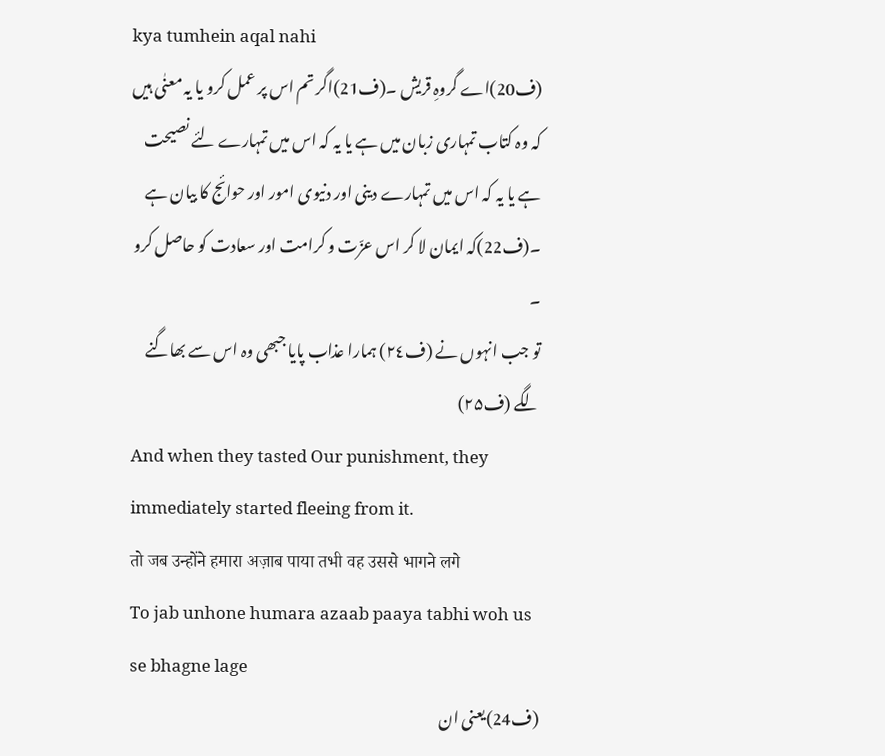kya tumhein aqal nahi
(ف20)اے گروہِ قریش ۔(ف21)اگر تم اس پر عمل کرو یا یہ معنٰی ہیں کہ وہ کتاب تمہاری زبان میں ہے یا یہ کہ اس میں تمہارے لئے نصیحت ہے یا یہ کہ اس میں تمہارے دینی اور دنیوی امور اور حوائج کا بیان ہے ۔(ف22)کہ ایمان لا کر اس عزّت و کرامت اور سعادت کو حاصل کرو ۔
تو جب انہوں نے (ف۲٤) ہمارا عذاب پایا جبھی وہ اس سے بھاگنے لگے (ف۲۵)
And when they tasted Our punishment, they immediately started fleeing from it.
तो जब उन्होंने हमारा अज़ाब पाया तभी वह उससे भागने लगे
To jab unhone humara azaab paaya tabhi woh us se bhagne lage
(ف24)یعنی ان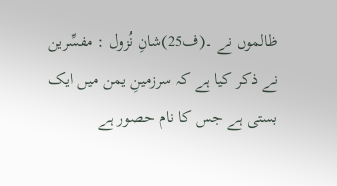ظالموں نے ۔(ف25)شانِ نُزول : مفسِّرین نے ذکر کیا ہے کہ سرزمینِ یمن میں ایک بستی ہے جس کا نام حصور ہے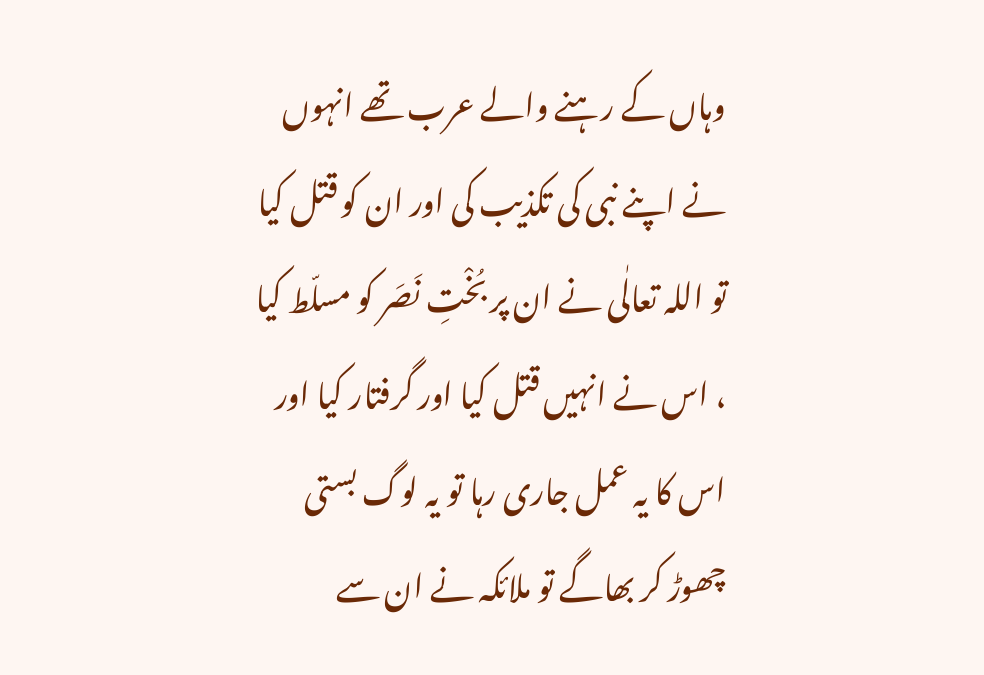وہاں کے رہنے والے عرب تھے انہوں نے اپنے نبی کی تکذیب کی اور ان کو قتل کیا تو اللہ تعالٰی نے ان پر بُخْتِ نَصَر کو مسلّط کیا ، اس نے انہیں قتل کیا اور گرفتار کیا اور اس کا یہ عمل جاری رہا تو یہ لوگ بستی چھوڑ کر بھاگے تو ملائکہ نے ان سے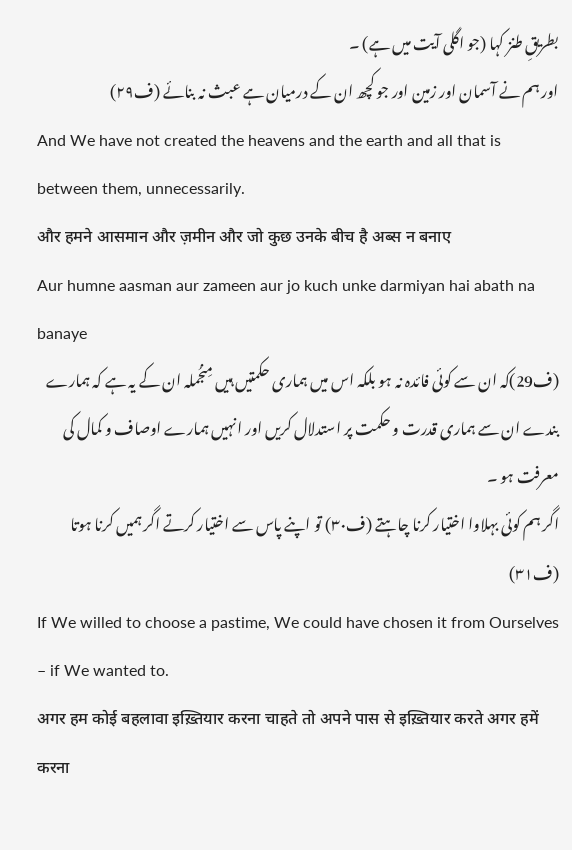بطریقِ طنز کہا (جو اگلی آیت میں ہے) ۔
اور ہم نے آسمان اور زمین اور جو کچھ ان کے درمیان ہے عبث نہ بنائے (ف۲۹)
And We have not created the heavens and the earth and all that is between them, unnecessarily.
और हमने आसमान और ज़मीन और जो कुछ उनके बीच है अब्स न बनाए
Aur humne aasman aur zameen aur jo kuch unke darmiyan hai abath na banaye
(ف29)کہ ان سے کوئی فائدہ نہ ہو بلکہ اس میں ہماری حکمتیں ہیں مِنجُملہ ان کے یہ ہے کہ ہمارے بندے ان سے ہماری قدرت و حکمت پر استدلال کریں اور انہیں ہمارے اوصاف و کمال کی معرفت ہو ۔
اگر ہم کوئی بہلاوا اختیار کرنا چاہتے (ف۳۰) تو اپنے پاس سے اختیار کرتے اگر ہمیں کرنا ہوتا (ف۳۱)
If We willed to choose a pastime, We could have chosen it from Ourselves – if We wanted to.
अगर हम कोई बहलावा इख़्तियार करना चाहते तो अपने पास से इख़्तियार करते अगर हमें करना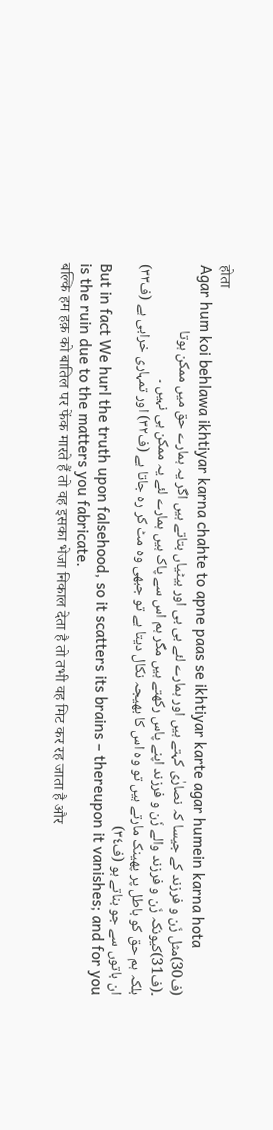होता
Agar hum koi behlawa ikhtiyar karna chahte to apne paas se ikhtiyar karte agar humein karna hota
(ف30)مثل زَن و فرزند کے جیسا کہ نصارٰی کہتے ہیں اور ہمارے لئے بی بی اور بیٹیاں بتاتے ہیں اگر یہ ہمارے حق میں ممکن ہوتا ۔(ف31)کیونکہ زَن و فرزند والے زَن و فرزند اپنے پاس رکھتے ہیں مگر ہم اس سے پاک ہیں ہمارے لئے یہ ممکن ہی نہیں ۔
بلکہ ہم حق کو باطل پر پھینک مارتے ہیں تو وہ اس کا بھیجہ نکال دیتا ہے تو جبھی وہ مٹ کر رہ جاتا ہے (ف۳۲) اور تمہاری خرابی ہے (ف۳۳) ان باتوں سے جو بناتے ہو (ف۳٤)
But in fact We hurl the truth upon falsehood, so it scatters its brains – thereupon it vanishes; and for you is the ruin due to the matters you fabricate.
बल्कि हम हक़ को बातिल पर फेंक मारते हैं तो वह इसका भेजा निकाल देता है तो तभी वह मिट कर रह जाता है और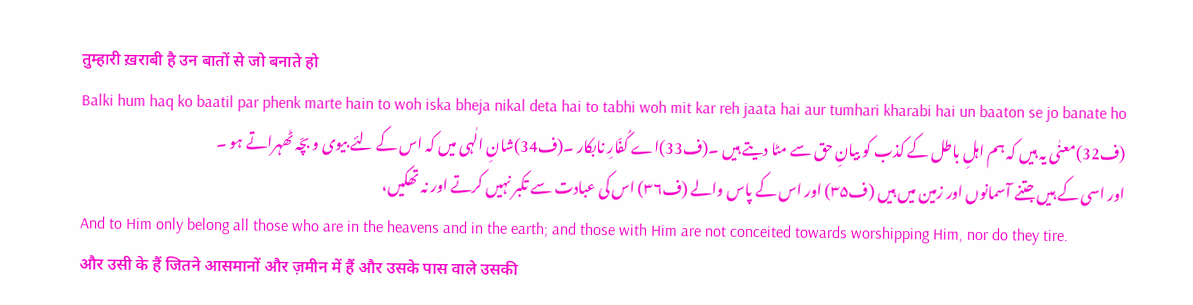तुम्हारी ख़राबी है उन बातों से जो बनाते हो
Balki hum haq ko baatil par phenk marte hain to woh iska bheja nikal deta hai to tabhi woh mit kar reh jaata hai aur tumhari kharabi hai un baaton se jo banate ho
(ف32)معنٰی یہ ہیں کہ ہم اہلِ باطل کے کذب کو بیانِ حق سے مٹا دیتے ہیں ۔(ف33)اے کُفّارِ نابکار ۔(ف34)شانِ الٰہی میں کہ اس کے لئے بیوی و بچّہ ٹھہراتے ہو ۔
اور اسی کے ہیں جتنے آسمانوں اور زمین میں ہیں (ف۳۵) اور اس کے پاس والے (ف۳٦) اس کی عبادت سے تکبر نہیں کرتے اور نہ تھکیں،
And to Him only belong all those who are in the heavens and in the earth; and those with Him are not conceited towards worshipping Him, nor do they tire.
और उसी के हैं जितने आसमानों और ज़मीन में हैं और उसके पास वाले उसकी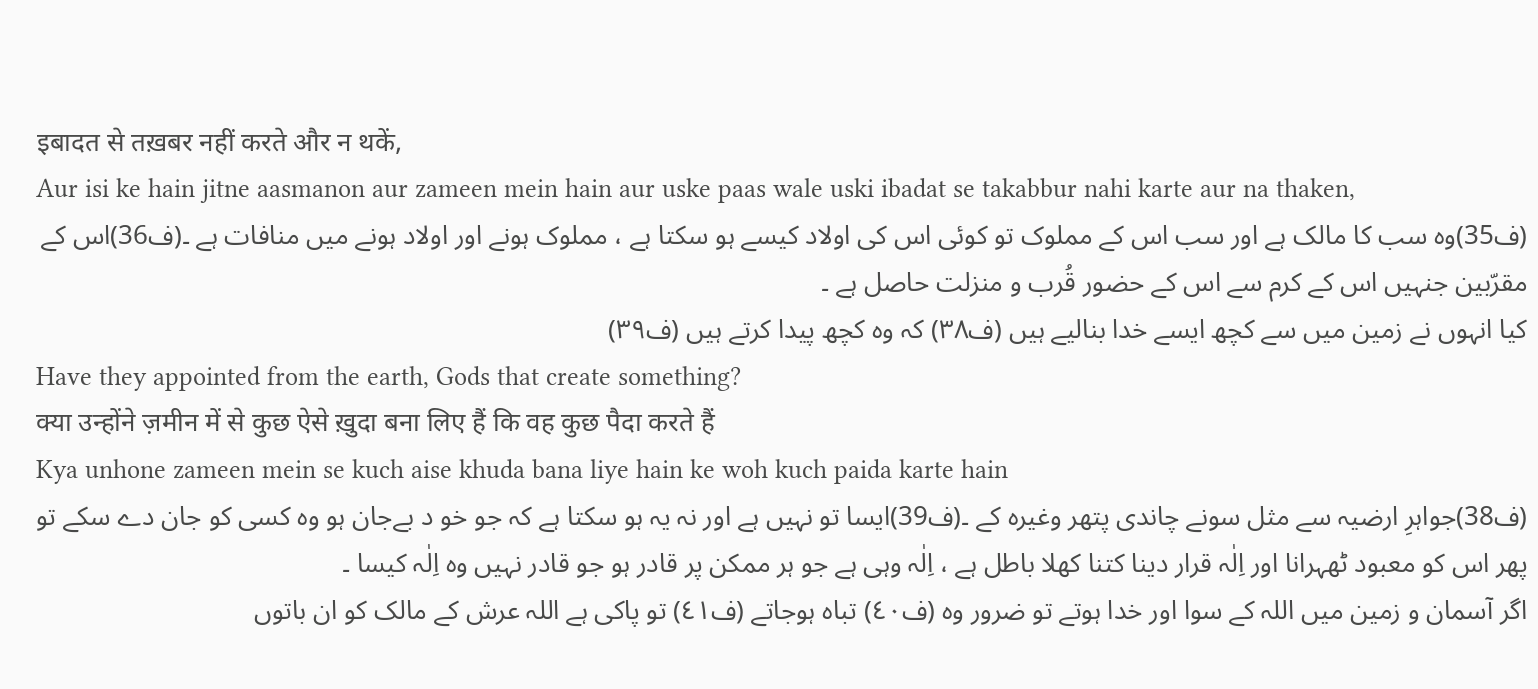इबादत से तख़बर नहीं करते और न थकें,
Aur isi ke hain jitne aasmanon aur zameen mein hain aur uske paas wale uski ibadat se takabbur nahi karte aur na thaken,
(ف35)وہ سب کا مالک ہے اور سب اس کے مملوک تو کوئی اس کی اولاد کیسے ہو سکتا ہے ، مملوک ہونے اور اولاد ہونے میں منافات ہے ۔(ف36)اس کے مقرّبین جنہیں اس کے کرم سے اس کے حضور قُرب و منزلت حاصل ہے ۔
کیا انہوں نے زمین میں سے کچھ ایسے خدا بنالیے ہیں (ف۳۸) کہ وہ کچھ پیدا کرتے ہیں (ف۳۹)
Have they appointed from the earth, Gods that create something?
क्या उन्होंने ज़मीन में से कुछ ऐसे ख़ुदा बना लिए हैं कि वह कुछ पैदा करते हैं
Kya unhone zameen mein se kuch aise khuda bana liye hain ke woh kuch paida karte hain
(ف38)جواہرِ ارضیہ سے مثل سونے چاندی پتھر وغیرہ کے ۔(ف39)ایسا تو نہیں ہے اور نہ یہ ہو سکتا ہے کہ جو خو د بےجان ہو وہ کسی کو جان دے سکے تو پھر اس کو معبود ٹھہرانا اور اِلٰہ قرار دینا کتنا کھلا باطل ہے ، اِلٰہ وہی ہے جو ہر ممکن پر قادر ہو جو قادر نہیں وہ اِلٰہ کیسا ۔
اگر آسمان و زمین میں اللہ کے سوا اور خدا ہوتے تو ضرور وہ (ف٤۰) تباہ ہوجاتے (ف٤۱) تو پاکی ہے اللہ عرش کے مالک کو ان باتوں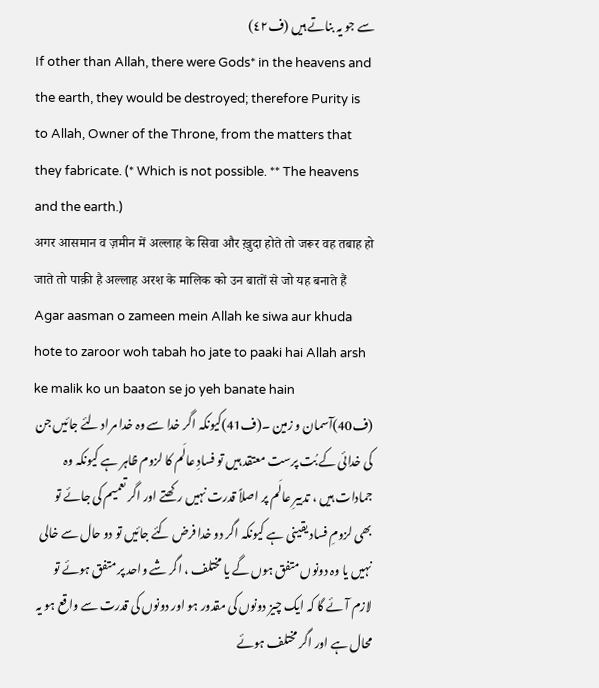سے جو یہ بناتے ہیں (ف٤۲)
If other than Allah, there were Gods* in the heavens and the earth, they would be destroyed; therefore Purity is to Allah, Owner of the Throne, from the matters that they fabricate. (* Which is not possible. ** The heavens and the earth.)
अगर आसमान व ज़मीन में अल्लाह के सिवा और ख़ुदा होते तो जरूर वह तबाह हो जाते तो पाक़ी है अल्लाह अरश के मालिक को उन बातों से जो यह बनाते हैं
Agar aasman o zameen mein Allah ke siwa aur khuda hote to zaroor woh tabah ho jate to paaki hai Allah arsh ke malik ko un baaton se jo yeh banate hain
(ف40)آسمان و زمین ۔(ف41)کیونکہ اگر خدا سے وہ خدا مراد لئے جائیں جن کی خدائی کے بُت پرست معتقد ہیں تو فسادِ عالَم کا لزوم ظاہر ہے کیونکہ وہ جمادات ہیں ، تدبیرِ عالَم پر اصلاً قدرت نہیں رکھتے اور اگر تعمیم کی جائے تو بھی لزومِ فساد یقینی ہے کیونکہ اگر دو خدا فرض کئے جائیں تو دو حال سے خالی نہیں یا وہ دونوں متفق ہوں گے یا مختلف ، اگر شے واحد پر متفق ہوئے تو لازم آئے گا کہ ایک چیز دونوں کی مقدور ہو اور دونوں کی قدرت سے واقع ہو یہ محال ہے اور اگر مختلف ہوئے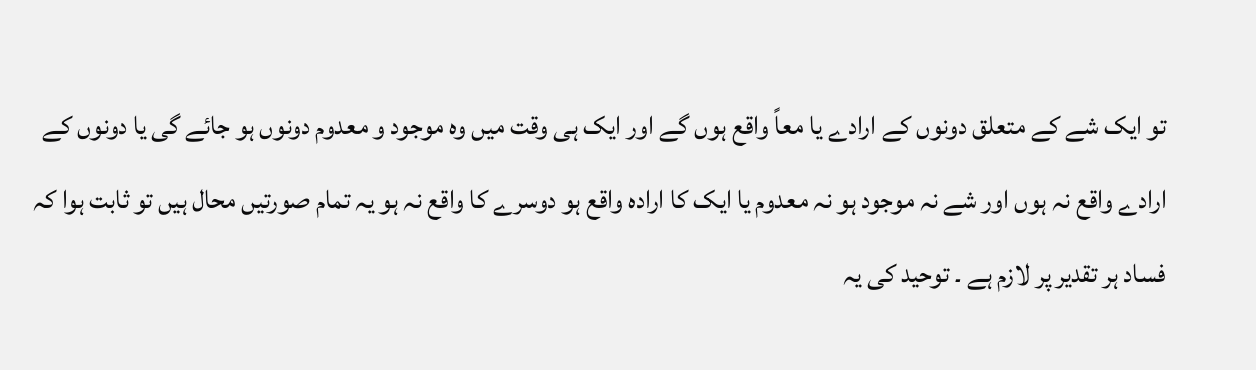تو ایک شے کے متعلق دونوں کے ارادے یا معاً واقع ہوں گے اور ایک ہی وقت میں وہ موجود و معدوم دونوں ہو جائے گی یا دونوں کے ارادے واقع نہ ہوں اور شے نہ موجود ہو نہ معدوم یا ایک کا ارادہ واقع ہو دوسرے کا واقع نہ ہو یہ تمام صورتیں محال ہیں تو ثابت ہوا کہ فساد ہر تقدیر پر لازم ہے ۔ توحید کی یہ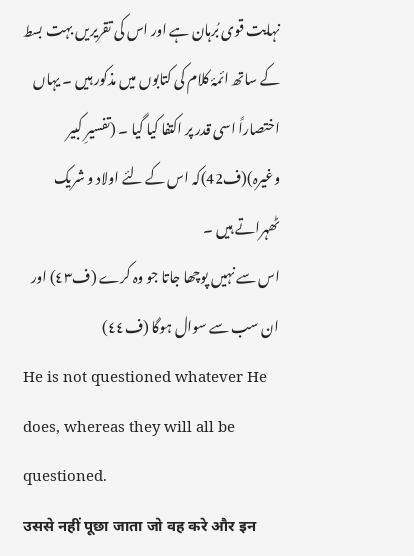نہایت قوی بُرہان ہے اور اس کی تقریریں بہت بسط کے ساتھ ائمۂ کلام کی کتابوں میں مذکور ہیں ۔ یہاں اختصاراً اسی قدر پر اکتفا کیا گیا ۔ (تفسیرِ کبیر وغیرہ)(ف42)کہ اس کے لئے اولاد و شریک ٹھہراتے ہیں ۔
اس سے نہیں پوچھا جاتا جو وہ کرے (ف٤۳) اور ان سب سے سوال ہوگا (ف٤٤)
He is not questioned whatever He does, whereas they will all be questioned.
उससे नहीं पूछा जाता जो वह करे और इन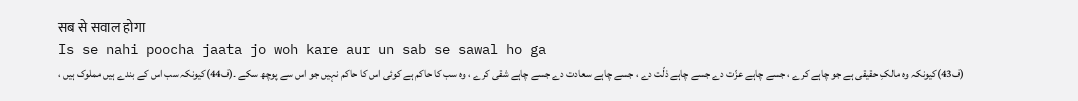सब से सवाल होगा
Is se nahi poocha jaata jo woh kare aur un sab se sawal ho ga
(ف43)کیونکہ وہ مالکِ حقیقی ہے جو چاہے کرے ، جسے چاہے عزّت دے جسے چاہے ذلّت دے ، جسے چاہے سعادت دے جسے چاہے شقی کرے ، وہ سب کا حاکم ہے کوئی اس کا حاکم نہیں جو اس سے پوچھ سکے ۔(ف44)کیونکہ سب اس کے بندے ہیں مملوک ہیں ،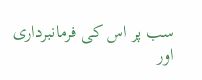سب پر اس کی فرمانبرداری اور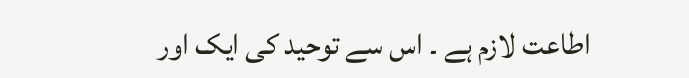اطاعت لازم ہے ۔ اس سے توحید کی ایک اور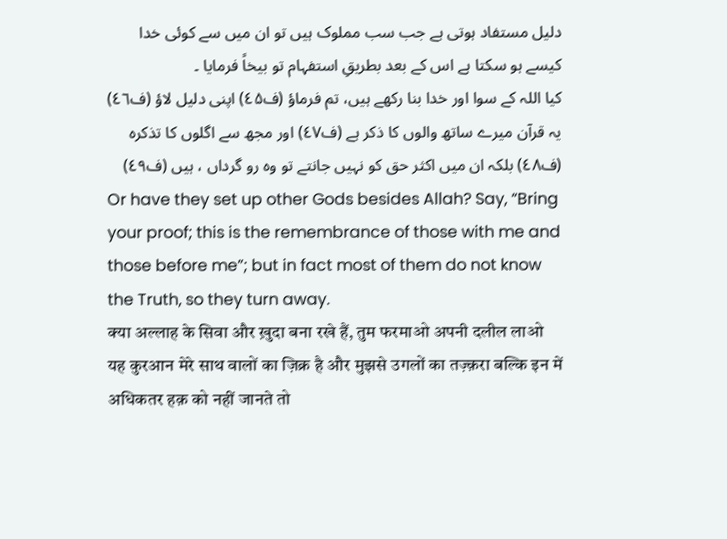دلیل مستفاد ہوتی ہے جب سب مملوک ہیں تو ان میں سے کوئی خدا کیسے ہو سکتا ہے اس کے بعد بطریقِ استفہام تو بیخاً فرمایا ۔
کیا اللہ کے سوا اور خدا بنا رکھے ہیں، تم فرماؤ (ف٤۵) اپنی دلیل لاؤ (ف٤٦) یہ قرآن میرے ساتھ والوں کا ذکر ہے (ف٤۷) اور مجھ سے اگلوں کا تذکرہ (ف٤۸) بلکہ ان میں اکثر حق کو نہیں جانتے تو وہ رو گرداں ، ہیں (ف٤۹)
Or have they set up other Gods besides Allah? Say, “Bring your proof; this is the remembrance of those with me and those before me”; but in fact most of them do not know the Truth, so they turn away.
क्या अल्लाह के सिवा और ख़ुदा बना रखे हैं, तुम फरमाओ अपनी दलील लाओ यह कुरआन मेरे साथ वालों का ज़िक्र है और मुझसे उगलों का तज़्क़रा बल्कि इन में अधिकतर हक़ को नहीं जानते तो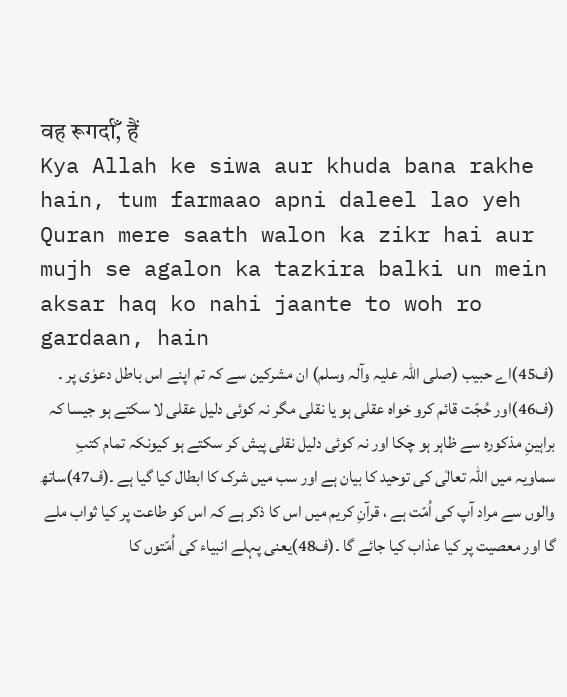वह रूगर्दाँ, हैं
Kya Allah ke siwa aur khuda bana rakhe hain, tum farmaao apni daleel lao yeh Quran mere saath walon ka zikr hai aur mujh se agalon ka tazkira balki un mein aksar haq ko nahi jaante to woh ro gardaan, hain
(ف45)اے حبیب (صلی اللہ علیہ وآلہ وسلم) ان مشرکین سے کہ تم اپنے اس باطل دعوٰی پر ۔ (ف46)اور حُجّت قائم کرو خواہ عقلی ہو یا نقلی مگر نہ کوئی دلیل عقلی لا سکتے ہو جیسا کہ براہینِ مذکورہ سے ظاہر ہو چکا اور نہ کوئی دلیل نقلی پیش کر سکتے ہو کیونکہ تمام کتبِ سماویہ میں اللہ تعالٰی کی توحید کا بیان ہے اور سب میں شرک کا ابطال کیا گیا ہے ۔(ف47)ساتھ والوں سے مراد آپ کی اُمّت ہے ، قرآنِ کریم میں اس کا ذکر ہے کہ اس کو طاعت پر کیا ثواب ملے گا اور معصیت پر کیا عذاب کیا جائے گا ۔(ف48)یعنی پہلے انبیاء کی اُمّتوں کا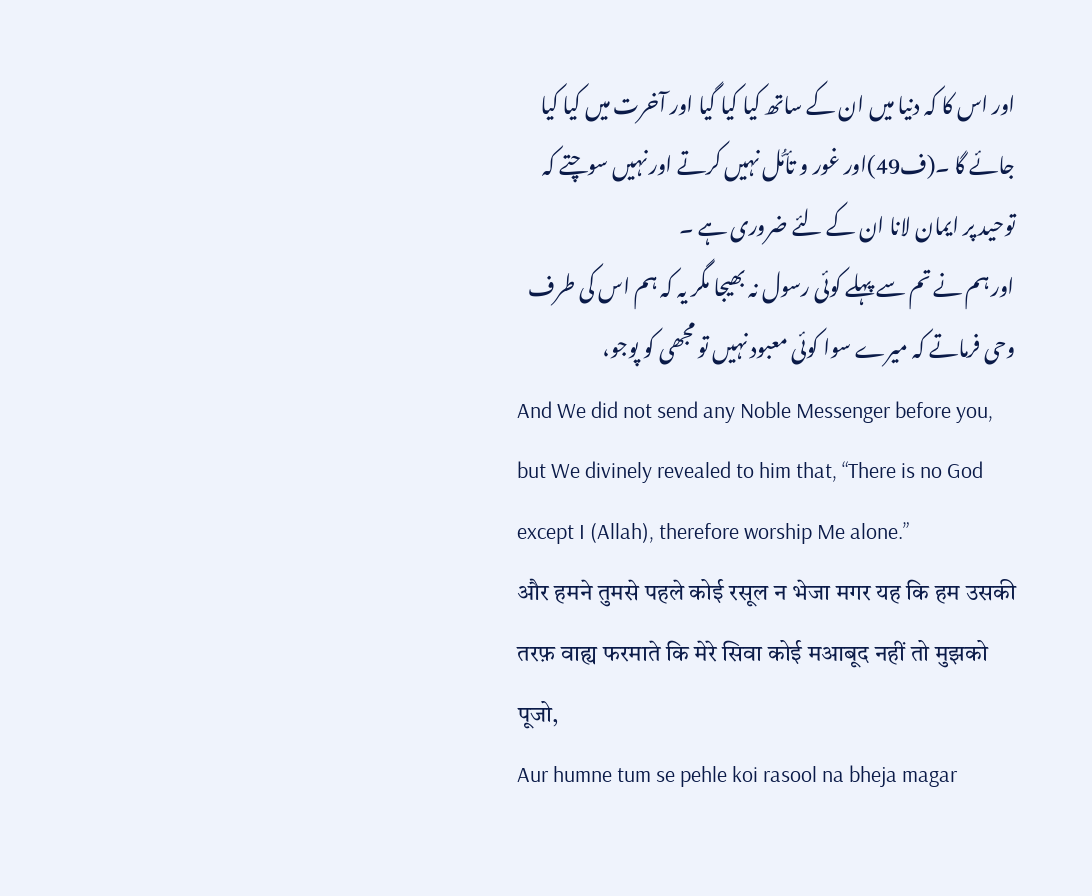اور اس کا کہ دنیا میں ان کے ساتھ کیا کیا گیا اور آخرت میں کیا کیا جائے گا ۔(ف49)اور غور و تأمُّل نہیں کرتے اور نہیں سوچتے کہ توحید پر ایمان لانا ان کے لئے ضروری ہے ۔
اور ہم نے تم سے پہلے کوئی رسول نہ بھیجا مگر یہ کہ ہم اس کی طرف وحی فرماتے کہ میرے سوا کوئی معبود نہیں تو مجھی کو پوجو،
And We did not send any Noble Messenger before you, but We divinely revealed to him that, “There is no God except I (Allah), therefore worship Me alone.”
और हमने तुमसे पहले कोई रसूल न भेजा मगर यह कि हम उसकी तरफ़ वाह्य फरमाते कि मेरे सिवा कोई मआबूद नहीं तो मुझको पूजो,
Aur humne tum se pehle koi rasool na bheja magar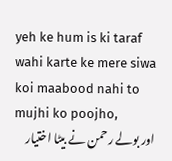yeh ke hum is ki taraf wahi karte ke mere siwa koi maabood nahi to mujhi ko poojho,
اور بولے رحمن نے بیٹا اختیار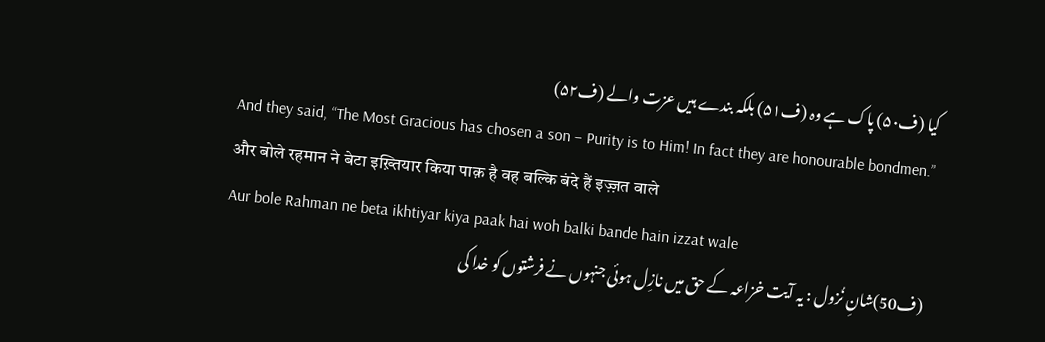کیا (ف۵۰) پاک ہے وہ (ف۵۱) بلکہ بندے ہیں عزت والے (ف۵۲)
And they said, “The Most Gracious has chosen a son – Purity is to Him! In fact they are honourable bondmen.”
और बोले रहमान ने बेटा इख़्तियार किया पाक़ है वह बल्कि बंदे हैं इज़्ज़त वाले
Aur bole Rahman ne beta ikhtiyar kiya paak hai woh balki bande hain izzat wale
(ف50)شانِ نُزول : یہ آیت خزاعہ کے حق میں نازِل ہوئی جنہوں نے فرشتوں کو خدا کی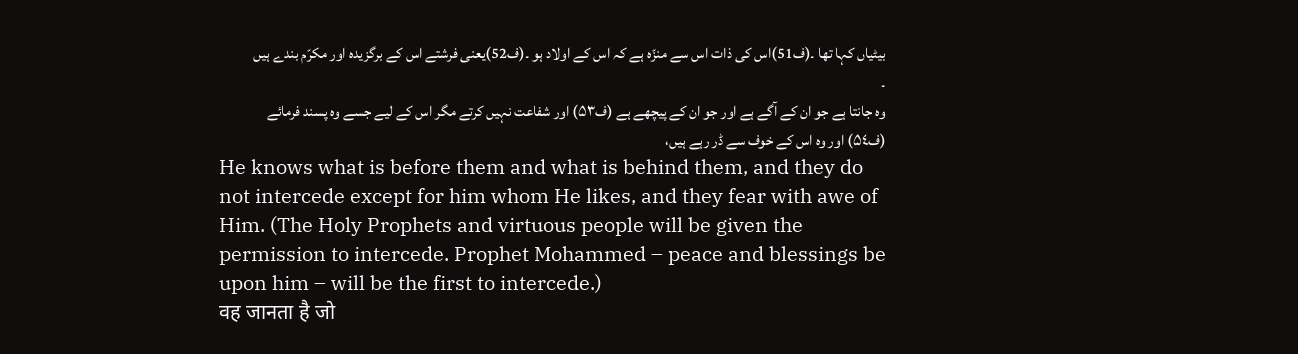بیٹیاں کہا تھا ۔(ف51)اس کی ذات اس سے منزّہ ہے کہ اس کے اولاد ہو ۔(ف52)یعنی فرشتے اس کے برگزیدہ اور مکرّم بندے ہیں ۔
وہ جانتا ہے جو ان کے آگے ہے اور جو ان کے پیچھے ہے (ف۵۳) اور شفاعت نہیں کرتے مگر اس کے لیے جسے وہ پسند فرمائے (ف۵٤) اور وہ اس کے خوف سے ڈر رہے ہیں،
He knows what is before them and what is behind them, and they do not intercede except for him whom He likes, and they fear with awe of Him. (The Holy Prophets and virtuous people will be given the permission to intercede. Prophet Mohammed – peace and blessings be upon him – will be the first to intercede.)
वह जानता है जो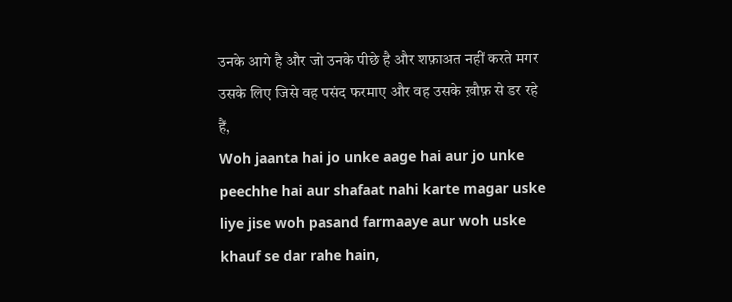उनके आगे है और जो उनके पीछे है और शफ़ाअत नहीं करते मगर उसके लिए जिसे वह पसंद फरमाए और वह उसके ख़ौफ़ से डर रहे हैं,
Woh jaanta hai jo unke aage hai aur jo unke peechhe hai aur shafaat nahi karte magar uske liye jise woh pasand farmaaye aur woh uske khauf se dar rahe hain,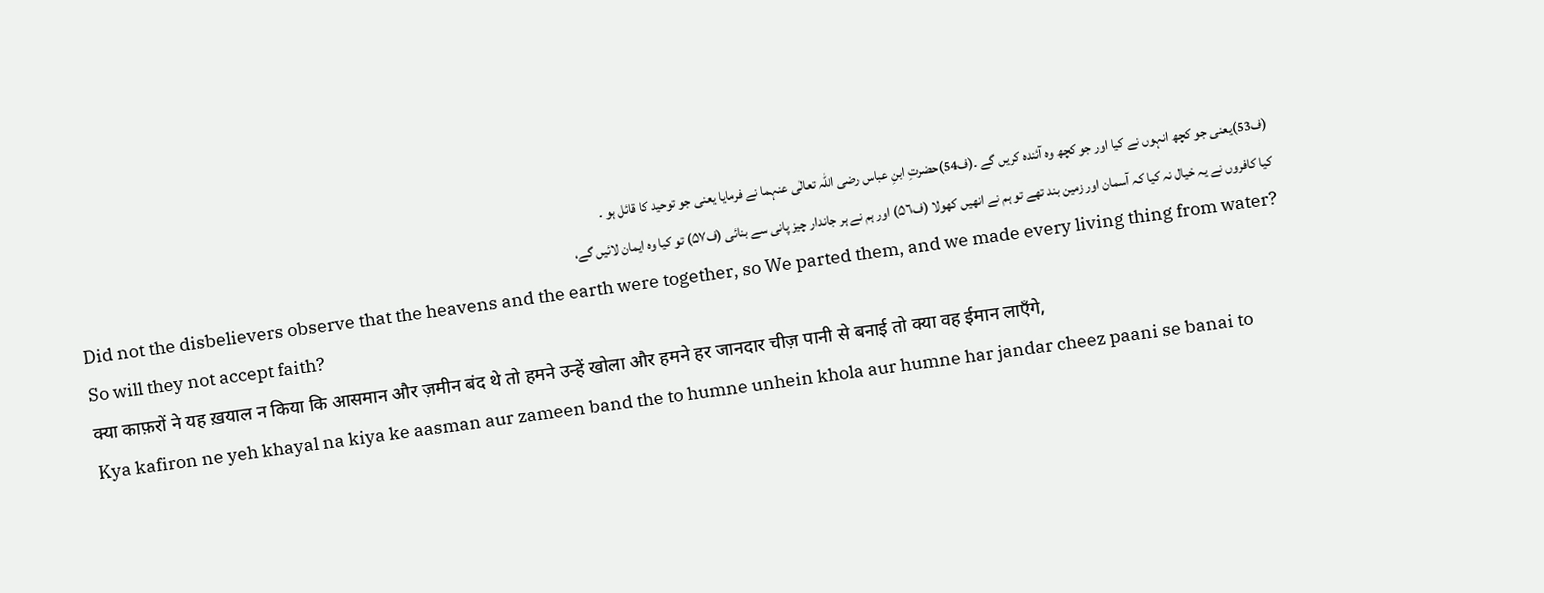(ف53)یعنی جو کچھ انہوں نے کیا اور جو کچھ وہ آئندہ کریں گے ۔(ف54)حضرتِ ابنِ عباس رضی اللہ تعالٰی عنہما نے فرمایا یعنی جو توحید کا قائل ہو ۔
کیا کافروں نے یہ خیال نہ کیا کہ آسمان اور زمین بند تھے تو ہم نے انھیں کھولا (ف۵٦) اور ہم نے ہر جاندار چیز پانی سے بنائی (ف۵۷) تو کیا وہ ایمان لائیں گے،
Did not the disbelievers observe that the heavens and the earth were together, so We parted them, and we made every living thing from water? So will they not accept faith?
क्या काफ़रों ने यह ख़याल न किया कि आसमान और ज़मीन बंद थे तो हमने उन्हें खोला और हमने हर जानदार चीज़ पानी से बनाई तो क्या वह ईमान लाएँगे,
Kya kafiron ne yeh khayal na kiya ke aasman aur zameen band the to humne unhein khola aur humne har jandar cheez paani se banai to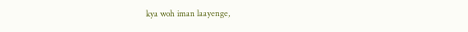kya woh iman laayenge,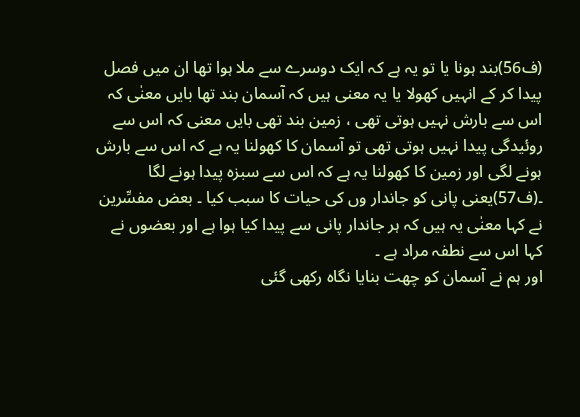(ف56)بند ہونا یا تو یہ ہے کہ ایک دوسرے سے ملا ہوا تھا ان میں فصل پیدا کر کے انہیں کھولا یا یہ معنی ہیں کہ آسمان بند تھا بایں معنٰی کہ اس سے بارش نہیں ہوتی تھی ، زمین بند تھی بایں معنی کہ اس سے روئیدگی پیدا نہیں ہوتی تھی تو آسمان کا کھولنا یہ ہے کہ اس سے بارش ہونے لگی اور زمین کا کھولنا یہ ہے کہ اس سے سبزہ پیدا ہونے لگا ۔(ف57)یعنی پانی کو جاندار وں کی حیات کا سبب کیا ۔ بعض مفسِّرین نے کہا معنٰی یہ ہیں کہ ہر جاندار پانی سے پیدا کیا ہوا ہے اور بعضوں نے کہا اس سے نطفہ مراد ہے ۔
اور ہم نے آسمان کو چھت بنایا نگاہ رکھی گئی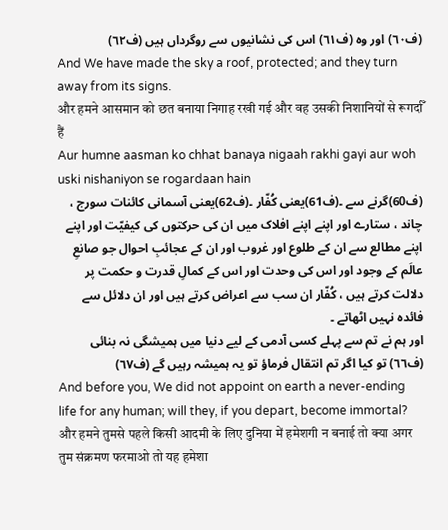(ف٦۰) اور وہ (ف٦۱) اس کی نشانیوں سے روگرداں ہیں (ف٦۲)
And We have made the sky a roof, protected; and they turn away from its signs.
और हमने आसमान को छत बनाया निगाह रखी गई और वह उसकी निशानियों से रूगर्दाँ हैं
Aur humne aasman ko chhat banaya nigaah rakhi gayi aur woh uski nishaniyon se rogardaan hain
(ف60)گرنے سے ۔(ف61)یعنی کُفّار ۔(ف62)یعنی آسمانی کائنات سورج ، چاند ، ستارے اور اپنے اپنے افلاک میں ان کی حرکتوں کی کیفیّت اور اپنے اپنے مطالع سے ان کے طلوع اور غروب اور ان کے عجائبِ احوال جو صانعِ عالَم کے وجود اور اس کی وحدت اور اس کے کمالِ قدرت و حکمت پر دلالت کرتے ہیں ، کُفّار ان سب سے اعراض کرتے ہیں اور ان دلائل سے فائدہ نہیں اٹھاتے ۔
اور ہم نے تم سے پہلے کسی آدمی کے لیے دنیا میں ہمیشگی نہ بنائی (ف٦٦) تو کیا اگر تم انتقال فرماؤ تو یہ ہمیشہ رہیں گے (ف٦۷)
And before you, We did not appoint on earth a never-ending life for any human; will they, if you depart, become immortal?
और हमने तुमसे पहले किसी आदमी के लिए दुनिया में हमेशगी न बनाई तो क्या अगर तुम संक्रमण फरमाओ तो यह हमेशा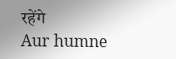रहेंगे
Aur humne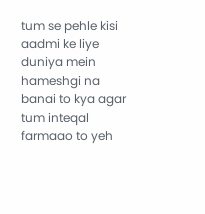tum se pehle kisi aadmi ke liye duniya mein hameshgi na banai to kya agar tum inteqal farmaao to yeh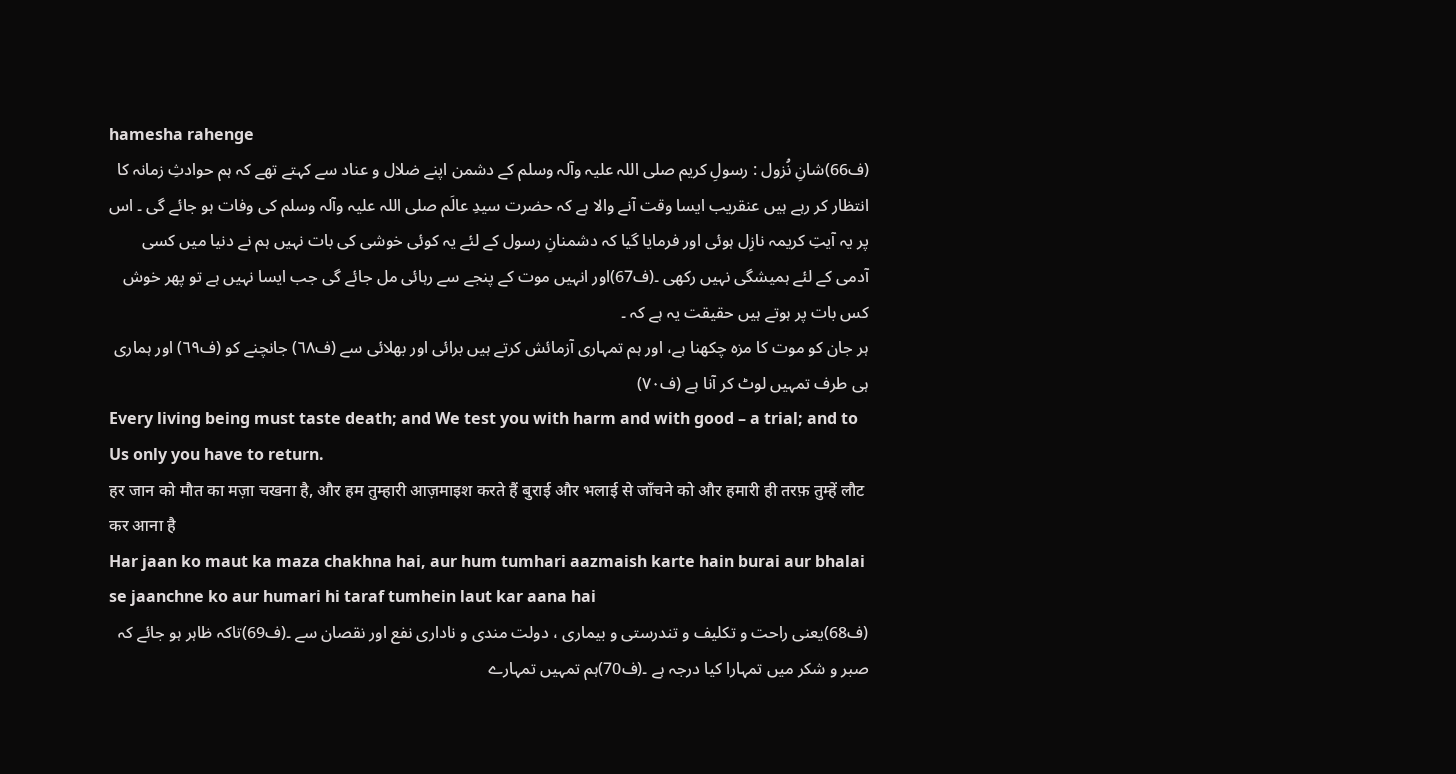hamesha rahenge
(ف66)شانِ نُزول : رسولِ کریم صلی اللہ علیہ وآلہ وسلم کے دشمن اپنے ضلال و عناد سے کہتے تھے کہ ہم حوادثِ زمانہ کا انتظار کر رہے ہیں عنقریب ایسا وقت آنے والا ہے کہ حضرت سیدِ عالَم صلی اللہ علیہ وآلہ وسلم کی وفات ہو جائے گی ۔ اس پر یہ آیتِ کریمہ نازِل ہوئی اور فرمایا گیا کہ دشمنانِ رسول کے لئے یہ کوئی خوشی کی بات نہیں ہم نے دنیا میں کسی آدمی کے لئے ہمیشگی نہیں رکھی ۔(ف67)اور انہیں موت کے پنجے سے رہائی مل جائے گی جب ایسا نہیں ہے تو پھر خوش کس بات پر ہوتے ہیں حقیقت یہ ہے کہ ۔
ہر جان کو موت کا مزہ چکھنا ہے، اور ہم تمہاری آزمائش کرتے ہیں برائی اور بھلائی سے (ف٦۸) جانچنے کو (ف٦۹) اور ہماری ہی طرف تمہیں لوٹ کر آنا ہے (ف۷۰)
Every living being must taste death; and We test you with harm and with good – a trial; and to Us only you have to return.
हर जान को मौत का मज़ा चखना है, और हम तुम्हारी आज़माइश करते हैं बुराई और भलाई से जाँचने को और हमारी ही तरफ़ तुम्हें लौट कर आना है
Har jaan ko maut ka maza chakhna hai, aur hum tumhari aazmaish karte hain burai aur bhalai se jaanchne ko aur humari hi taraf tumhein laut kar aana hai
(ف68)یعنی راحت و تکلیف و تندرستی و بیماری ، دولت مندی و ناداری نفع اور نقصان سے ۔(ف69)تاکہ ظاہر ہو جائے کہ صبر و شکر میں تمہارا کیا درجہ ہے ۔(ف70)ہم تمہیں تمہارے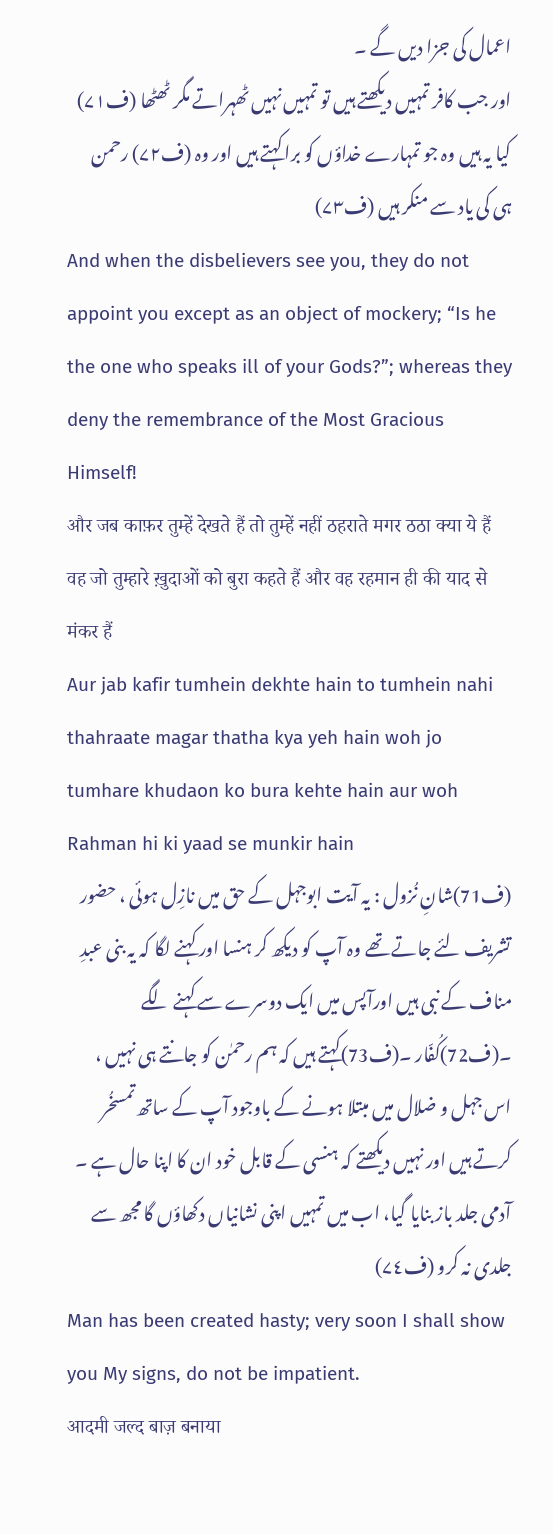اعمال کی جزا دیں گے ۔
اور جب کافر تمہیں دیکھتے ہیں تو تمہیں نہیں ٹھہراتے مگر ٹھٹھا (ف۷۱) کیا یہ ہیں وہ جو تمہارے خداؤں کو برا کہتے ہیں اور وہ (ف۷۲) رحمن ہی کی یاد سے منکر ہیں (ف۷۳)
And when the disbelievers see you, they do not appoint you except as an object of mockery; “Is he the one who speaks ill of your Gods?”; whereas they deny the remembrance of the Most Gracious Himself!
और जब काफ़र तुम्हें देखते हैं तो तुम्हें नहीं ठहराते मगर ठठा क्या ये हैं वह जो तुम्हारे ख़ुदाओं को बुरा कहते हैं और वह रहमान ही की याद से मंकर हैं
Aur jab kafir tumhein dekhte hain to tumhein nahi thahraate magar thatha kya yeh hain woh jo tumhare khudaon ko bura kehte hain aur woh Rahman hi ki yaad se munkir hain
(ف71)شانِ نُزول : یہ آیت ابوجہل کے حق میں نازِل ہوئی ، حضور تشریف لئے جاتے تھے وہ آپ کو دیکھ کر ہنسا اور کہنے لگا کہ یہ بنی عبدِ مناف کے نبی ہیں اورآپس میں ایک دوسرے سے کہنے لگے ۔(ف72)کُفّار ۔(ف73)کہتے ہیں کہ ہم رحمٰن کو جانتے ہی نہیں ، اس جہل و ضلال میں مبتلا ہونے کے باوجود آپ کے ساتھ تمسخُر کرتے ہیں اور نہیں دیکھتے کہ ہنسی کے قابل خود ان کا اپنا حال ہے ۔
آدمی جلد باز بنایا گیا، اب میں تمہیں اپنی نشانیاں دکھاؤں گا مجھ سے جلدی نہ کرو (ف۷٤)
Man has been created hasty; very soon I shall show you My signs, do not be impatient.
आदमी जल्द बाज़ बनाया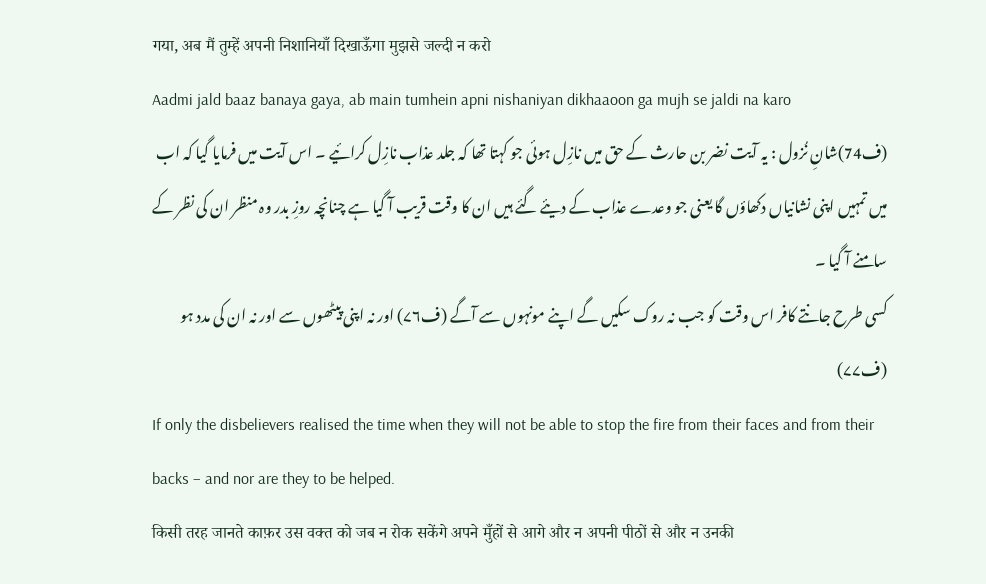गया, अब मैं तुम्हें अपनी निशानियाँ दिखाऊँगा मुझसे जल्दी न करो
Aadmi jald baaz banaya gaya, ab main tumhein apni nishaniyan dikhaaoon ga mujh se jaldi na karo
(ف74)شانِ نُزول : یہ آیت نضر بن حارث کے حق میں نازِل ہوئی جو کہتا تھا کہ جلد عذاب نازِل کرائیے ۔ اس آیت میں فرمایا گیا کہ اب میں تمہیں اپنی نشانیاں دکھاؤں گا یعنی جو وعدے عذاب کے دیئے گئے ہیں ان کا وقت قریب آ گیا ہے چنانچہ روزِ بدر وہ منظر ان کی نظر کے سامنے آ گیا ۔
کسی طرح جانتے کافر اس وقت کو جب نہ روک سکیں گے اپنے مونہوں سے آگے (ف۷٦) اور نہ اپنی پیٹھوں سے اور نہ ان کی مدد ہو (ف۷۷)
If only the disbelievers realised the time when they will not be able to stop the fire from their faces and from their backs – and nor are they to be helped.
किसी तरह जानते काफ़र उस वक्त को जब न रोक सकेंगे अपने मुँहों से आगे और न अपनी पीठों से और न उनकी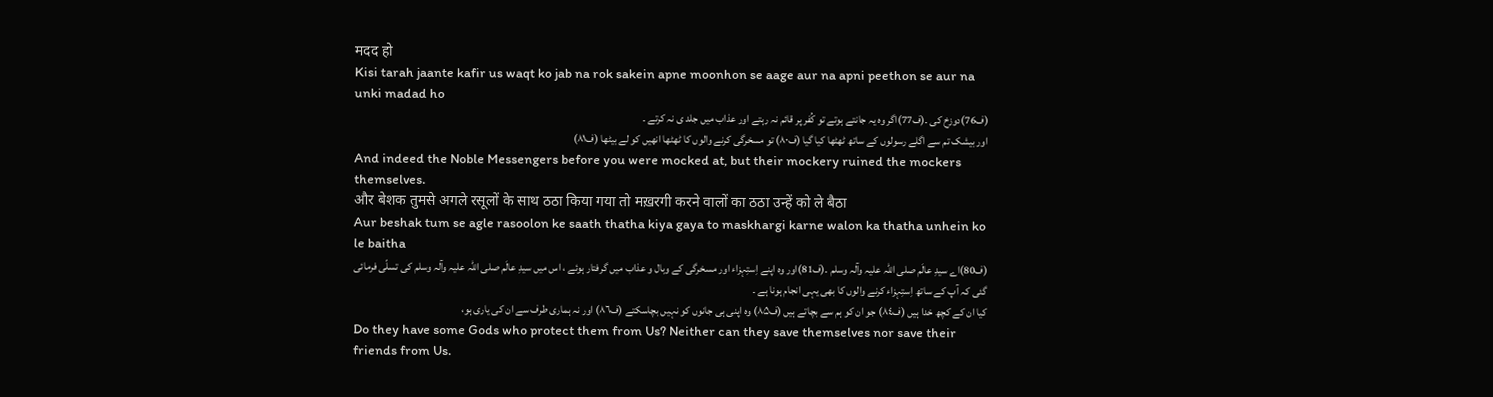मदद हो
Kisi tarah jaante kafir us waqt ko jab na rok sakein apne moonhon se aage aur na apni peethon se aur na unki madad ho
(ف76)دوزخ کی ۔(ف77)اگر وہ یہ جانتے ہوتے تو کُفر پر قائم نہ رہتے اور عذاب میں جلد ی نہ کرتے ۔
اور بیشک تم سے اگلے رسولوں کے ساتھ ٹھٹھا کیا گیا (ف۸۰) تو مسخرگی کرنے والوں کا ٹھٹھا انھیں کو لے بیٹھا (ف۸۱)
And indeed the Noble Messengers before you were mocked at, but their mockery ruined the mockers themselves.
और बेशक तुमसे अगले रसूलों के साथ ठठा किया गया तो मख़रगी करने वालों का ठठा उन्हें को ले बैठा
Aur beshak tum se agle rasoolon ke saath thatha kiya gaya to maskhargi karne walon ka thatha unhein ko le baitha
(ف80)اے سیدِ عالَم صلی اللہ علیہ وآلہ وسلم ۔(ف81)اور وہ اپنے اِستِہزاء اور مسخرگی کے وبال و عذاب میں گرفتار ہوئے ، اس میں سیدِ عالَم صلی اللہ علیہ وآلہ وسلم کی تسلّی فرمائی گئی کہ آپ کے ساتھ اِستِہزاء کرنے والوں کا بھی یہی انجام ہونا ہے ۔
کیا ان کے کچھ خدا ہیں (ف۸٤) جو ان کو ہم سے بچاتے ہیں (ف۸۵) وہ اپنی ہی جانوں کو نہیں بچاسکتے (ف۸٦) اور نہ ہماری طرف سے ان کی یاری ہو،
Do they have some Gods who protect them from Us? Neither can they save themselves nor save their friends from Us.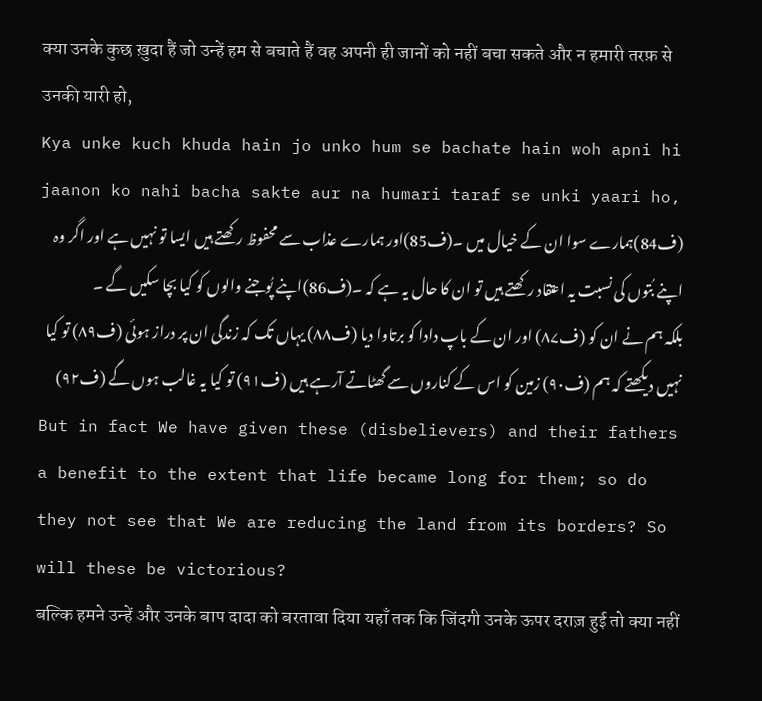क्या उनके कुछ ख़ुदा हैं जो उन्हें हम से बचाते हैं वह अपनी ही जानों को नहीं बचा सकते और न हमारी तरफ़ से उनकी यारी हो,
Kya unke kuch khuda hain jo unko hum se bachate hain woh apni hi jaanon ko nahi bacha sakte aur na humari taraf se unki yaari ho,
(ف84)ہمارے سوا ان کے خیال میں ۔(ف85)اور ہمارے عذاب سے محفوظ رکھتے ہیں ایسا تو نہیں ہے اور اگر وہ اپنے بُتوں کی نسبت یہ اعتقاد رکھتے ہیں تو ان کا حال یہ ہے کہ ۔(ف86)اپنے پُوجنے والوں کو کیا بچا سکیں گے ۔
بلکہ ہم نے ان کو (ف۸۷) اور ان کے باپ دادا کو برتاوا دیا (ف۸۸) یہاں تک کہ زندگی ان پر دراز ہوئی (ف۸۹) تو کیا نہیں دیکھتے کہ ہم (ف۹۰) زمین کو اس کے کناروں سے گھٹاتے آرہے ہیں (ف۹۱) تو کیا یہ غالب ہوں گے (ف۹۲)
But in fact We have given these (disbelievers) and their fathers a benefit to the extent that life became long for them; so do they not see that We are reducing the land from its borders? So will these be victorious?
बल्कि हमने उन्हें और उनके बाप दादा को बरतावा दिया यहाँ तक कि जिंदगी उनके ऊपर दराज़ हुई तो क्या नहीं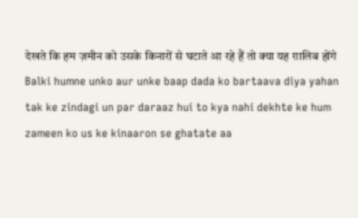देखते कि हम ज़मीन को उसके किनारों से घटाते आ रहे हैं तो क्या यह ग़ालिब होंगे
Balki humne unko aur unke baap dada ko bartaava diya yahan tak ke zindagi un par daraaz hui to kya nahi dekhte ke hum zameen ko us ke kinaaron se ghatate aa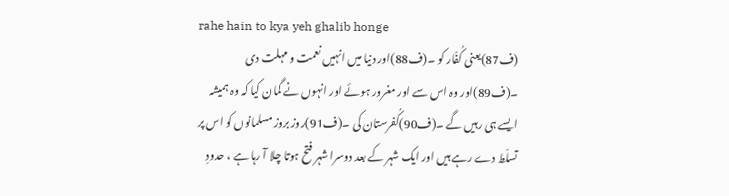rahe hain to kya yeh ghalib honge
(ف87)یعنی کُفّار کو ۔(ف88)اور دنیا میں انہیں نعمت و مہلت دی ۔(ف89)اور وہ اس سے اور مغرور ہوئے اور انہوں نے گمان کیا کہ وہ ہمیشہ ایسے ہی رہیں گے ۔(ف90)کُفرستان کی ۔(ف91)روز بروز مسلمانوں کو اس پر تسلّط دے رہے ہیں اور ایک شہر کے بعد دوسرا شہر فتح ہوتا چلا آ رہا ہے ، حدودِ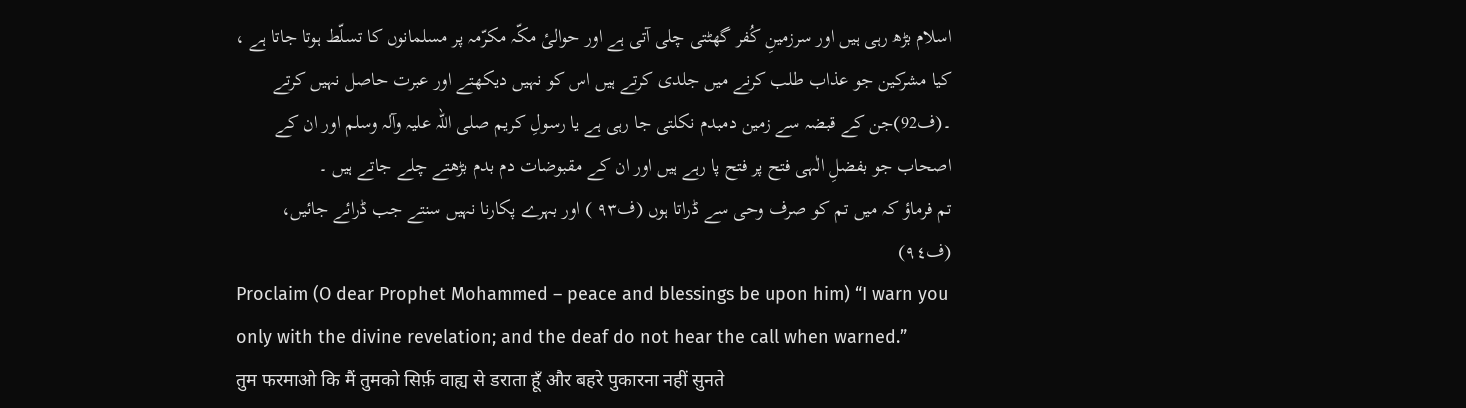اسلام بڑھ رہی ہیں اور سرزمینِ کُفر گھٹتی چلی آتی ہے اور حوالیٔ مکّہ مکرّمہ پر مسلمانوں کا تسلّط ہوتا جاتا ہے ، کیا مشرکین جو عذاب طلب کرنے میں جلدی کرتے ہیں اس کو نہیں دیکھتے اور عبرت حاصل نہیں کرتے ۔(ف92)جن کے قبضہ سے زمین دمبدم نکلتی جا رہی ہے یا رسولِ کریم صلی اللہ علیہ وآلہ وسلم اور ان کے اصحاب جو بفضلِ الٰہی فتح پر فتح پا رہے ہیں اور ان کے مقبوضات دم بدم بڑھتے چلے جاتے ہیں ۔
تم فرماؤ کہ میں تم کو صرف وحی سے ڈراتا ہوں (ف۹۳ ) اور بہرے پکارنا نہیں سنتے جب ڈرائے جائیں، (ف۹٤)
Proclaim (O dear Prophet Mohammed – peace and blessings be upon him) “I warn you only with the divine revelation; and the deaf do not hear the call when warned.”
तुम फरमाओ कि मैं तुमको सिर्फ़ वाह्य से डराता हूँ और बहरे पुकारना नहीं सुनते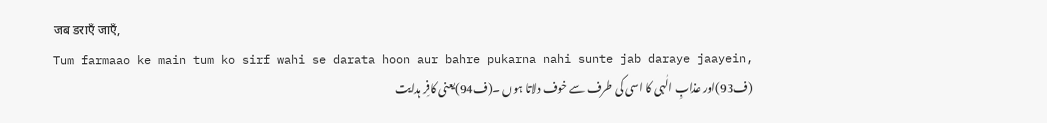जब डराएँ जाएँ,
Tum farmaao ke main tum ko sirf wahi se darata hoon aur bahre pukarna nahi sunte jab daraye jaayein,
(ف93)اور عذابِ الٰہی کا اسی کی طرف سے خوف دلاتا ہوں ۔(ف94)یعنی کافِر ہدایت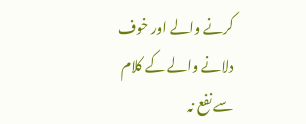کرنے والے اور خوف دلانے والے کے کلام سے نفع نہ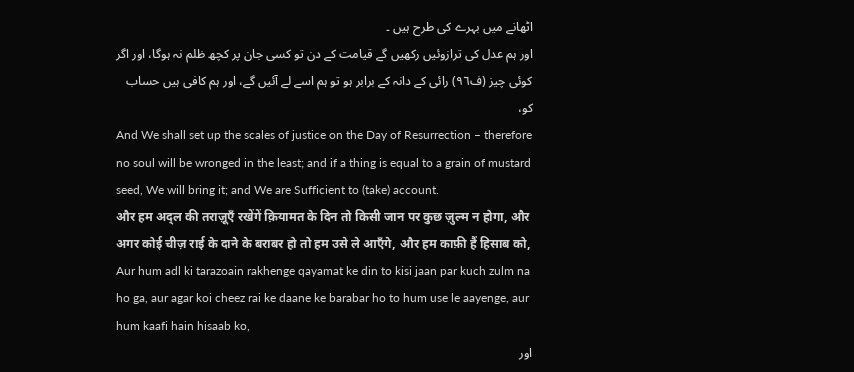اٹھانے میں بہرے کی طرح ہیں ۔
اور ہم عدل کی ترازوئیں رکھیں گے قیامت کے دن تو کسی جان پر کچھ ظلم نہ ہوگا، اور اگر کوئی چیز (ف۹٦) رائی کے دانہ کے برابر ہو تو ہم اسے لے آئیں گے، اور ہم کافی ہیں حساب کو،
And We shall set up the scales of justice on the Day of Resurrection – therefore no soul will be wronged in the least; and if a thing is equal to a grain of mustard seed, We will bring it; and We are Sufficient to (take) account.
और हम अद्ल की तराज़ूएँ रखेंगें क़ियामत के दिन तो किसी जान पर कुछ ज़ुल्म न होगा, और अगर कोई चीज़ राई के दाने के बराबर हो तो हम उसे ले आएँगे, और हम काफ़ी हैं हिसाब को,
Aur hum adl ki tarazoain rakhenge qayamat ke din to kisi jaan par kuch zulm na ho ga, aur agar koi cheez rai ke daane ke barabar ho to hum use le aayenge, aur hum kaafi hain hisaab ko,
اور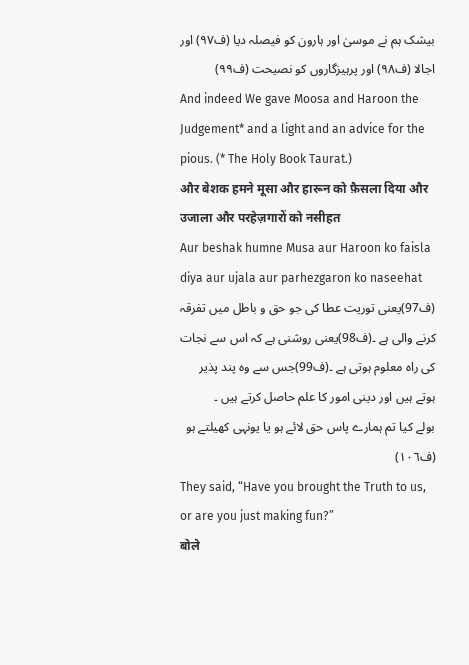بیشک ہم نے موسیٰ اور ہارون کو فیصلہ دیا (ف۹۷) اور اجالا (ف۹۸) اور پرہیزگاروں کو نصیحت (ف۹۹)
And indeed We gave Moosa and Haroon the Judgement* and a light and an advice for the pious. (* The Holy Book Taurat.)
और बेशक हमने मूसा और हारून को फ़ैसला दिया और उजाला और परहेज़गारों को नसीहत
Aur beshak humne Musa aur Haroon ko faisla diya aur ujala aur parhezgaron ko naseehat
(ف97)یعنی توریت عطا کی جو حق و باطل میں تفرقہ کرنے والی ہے ۔(ف98)یعنی روشنی ہے کہ اس سے نجات کی راہ معلوم ہوتی ہے ۔(ف99)جس سے وہ پند پذیر ہوتے ہیں اور دینی امور کا علم حاصل کرتے ہیں ۔
بولے کیا تم ہمارے پاس حق لائے ہو یا یونہی کھیلتے ہو (ف۱۰٦)
They said, “Have you brought the Truth to us, or are you just making fun?”
बोले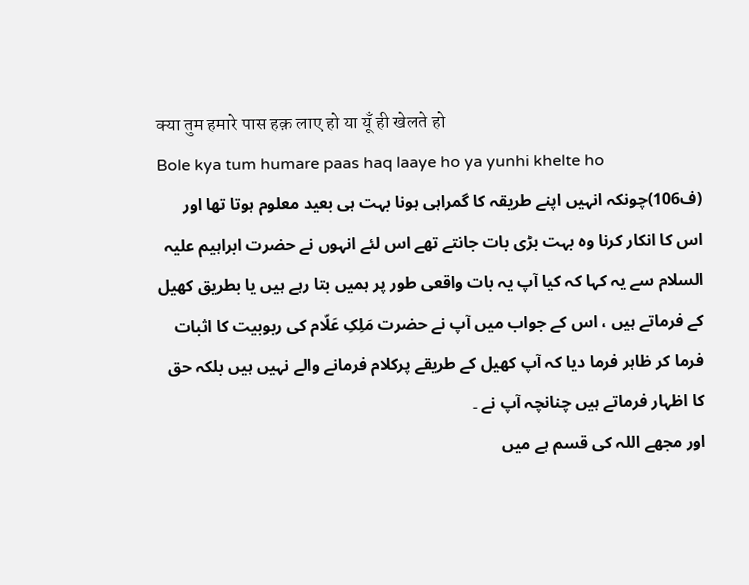क्या तुम हमारे पास हक़ लाए हो या यूँ ही खेलते हो
Bole kya tum humare paas haq laaye ho ya yunhi khelte ho
(ف106)چونکہ انہیں اپنے طریقہ کا گمراہی ہونا بہت ہی بعید معلوم ہوتا تھا اور اس کا انکار کرنا وہ بہت بڑی بات جانتے تھے اس لئے انہوں نے حضرت ابراہیم علیہ السلام سے یہ کہا کہ کیا آپ یہ بات واقعی طور پر ہمیں بتا رہے ہیں یا بطریق کھیل کے فرماتے ہیں ، اس کے جواب میں آپ نے حضرت مَلِکِ عَلّام کی ربوبیت کا اثبات فرما کر ظاہر فرما دیا کہ آپ کھیل کے طریقے پرکلام فرمانے والے نہیں ہیں بلکہ حق کا اظہار فرماتے ہیں چنانچہ آپ نے ۔
اور مجھے اللہ کی قسم ہے میں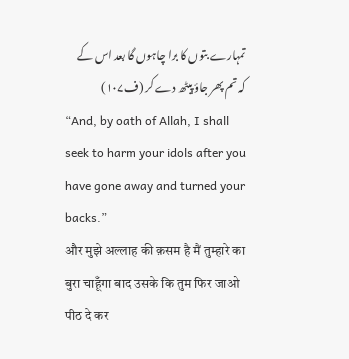تمہارے بتوں کا برا چاہوں گا بعد اس کے کہ تم پھر جاؤ پیٹھ دے کر (ف۱۰۷)
“And, by oath of Allah, I shall seek to harm your idols after you have gone away and turned your backs.”
और मुझे अल्लाह की क़सम है मैं तुम्हारे का बुरा चाहूँगा बाद उसके कि तुम फिर जाओ पीठ दे कर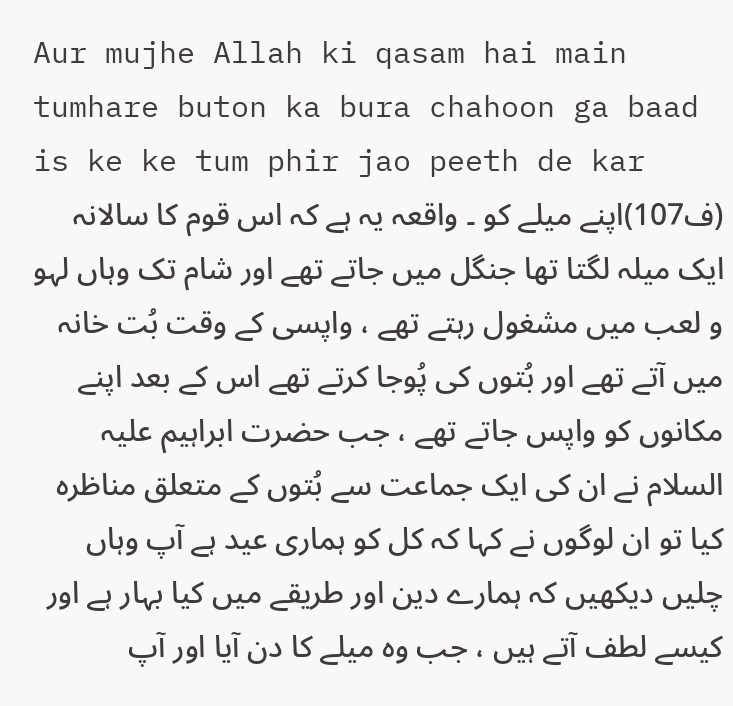Aur mujhe Allah ki qasam hai main tumhare buton ka bura chahoon ga baad is ke ke tum phir jao peeth de kar
(ف107)اپنے میلے کو ۔ واقعہ یہ ہے کہ اس قوم کا سالانہ ایک میلہ لگتا تھا جنگل میں جاتے تھے اور شام تک وہاں لہو و لعب میں مشغول رہتے تھے ، واپسی کے وقت بُت خانہ میں آتے تھے اور بُتوں کی پُوجا کرتے تھے اس کے بعد اپنے مکانوں کو واپس جاتے تھے ، جب حضرت ابراہیم علیہ السلام نے ان کی ایک جماعت سے بُتوں کے متعلق مناظرہ کیا تو ان لوگوں نے کہا کہ کل کو ہماری عید ہے آپ وہاں چلیں دیکھیں کہ ہمارے دین اور طریقے میں کیا بہار ہے اور کیسے لطف آتے ہیں ، جب وہ میلے کا دن آیا اور آپ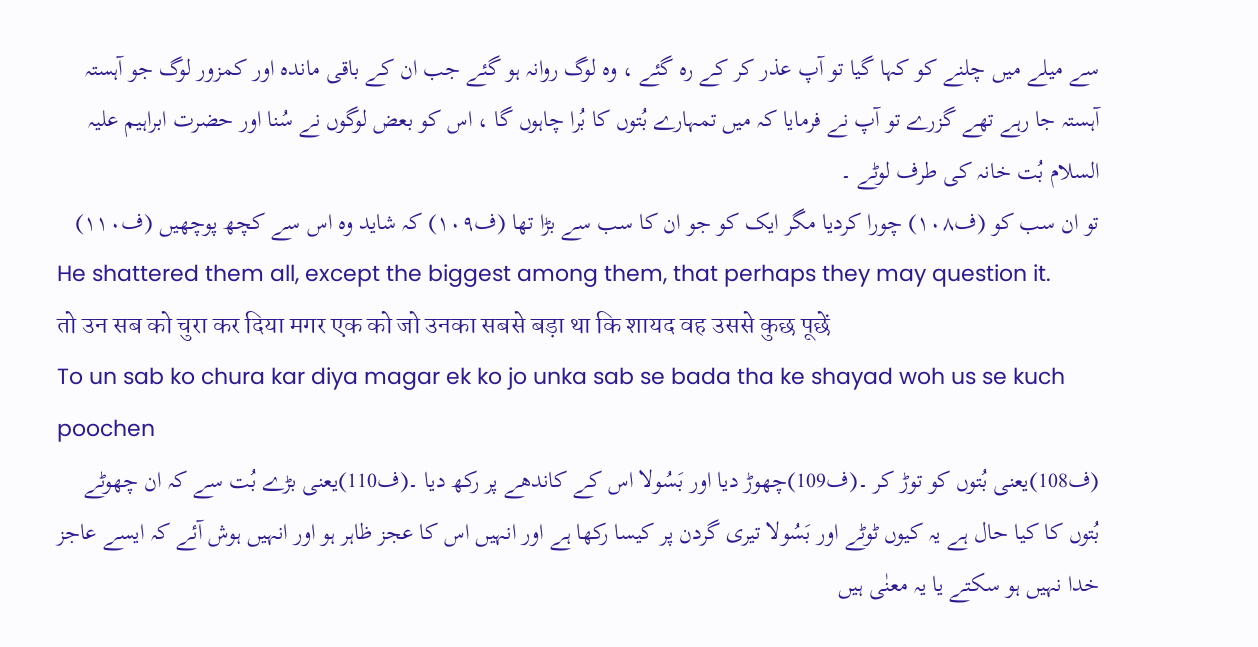سے میلے میں چلنے کو کہا گیا تو آپ عذر کر کے رہ گئے ، وہ لوگ روانہ ہو گئے جب ان کے باقی ماندہ اور کمزور لوگ جو آہستہ آہستہ جا رہے تھے گزرے تو آپ نے فرمایا کہ میں تمہارے بُتوں کا بُرا چاہوں گا ، اس کو بعض لوگوں نے سُنا اور حضرت ابراہیم علیہ السلام بُت خانہ کی طرف لوٹے ۔
تو ان سب کو (ف۱۰۸) چورا کردیا مگر ایک کو جو ان کا سب سے بڑا تھا (ف۱۰۹) کہ شاید وہ اس سے کچھ پوچھیں (ف۱۱۰)
He shattered them all, except the biggest among them, that perhaps they may question it.
तो उन सब को चुरा कर दिया मगर एक को जो उनका सबसे बड़ा था कि शायद वह उससे कुछ पूछें
To un sab ko chura kar diya magar ek ko jo unka sab se bada tha ke shayad woh us se kuch poochen
(ف108)یعنی بُتوں کو توڑ کر ۔(ف109)چھوڑ دیا اور بَسُولا اس کے کاندھے پر رکھ دیا ۔(ف110)یعنی بڑے بُت سے کہ ان چھوٹے بُتوں کا کیا حال ہے یہ کیوں ٹوٹے اور بَسُولا تیری گردن پر کیسا رکھا ہے اور انہیں اس کا عجز ظاہر ہو اور انہیں ہوش آئے کہ ایسے عاجز خدا نہیں ہو سکتے یا یہ معنٰی ہیں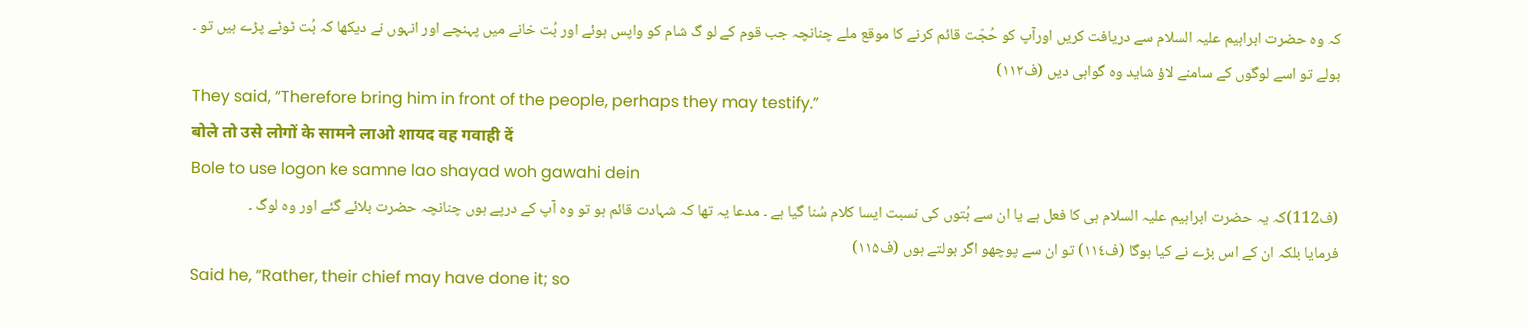کہ وہ حضرت ابراہیم علیہ السلام سے دریافت کریں اورآپ کو حُجّت قائم کرنے کا موقع ملے چنانچہ جب قوم کے لو گ شام کو واپس ہوئے اور بُت خانے میں پہنچے اور انہوں نے دیکھا کہ بُت ٹوٹے پڑے ہیں تو ۔
بولے تو اسے لوگوں کے سامنے لاؤ شاید وہ گواہی دیں (ف۱۱۲)
They said, “Therefore bring him in front of the people, perhaps they may testify.”
बोले तो उसे लोगों के सामने लाओ शायद वह गवाही दें
Bole to use logon ke samne lao shayad woh gawahi dein
(ف112)کہ یہ حضرت ابراہیم علیہ السلام ہی کا فعل ہے یا ان سے بُتوں کی نسبت ایسا کلام سُنا گیا ہے ۔ مدعا یہ تھا کہ شہادت قائم ہو تو وہ آپ کے درپے ہوں چنانچہ حضرت بلائے گئے اور وہ لوگ ۔
فرمایا بلکہ ان کے اس بڑے نے کیا ہوگا (ف۱۱٤) تو ان سے پوچھو اگر بولتے ہوں (ف۱۱۵)
Said he, “Rather, their chief may have done it; so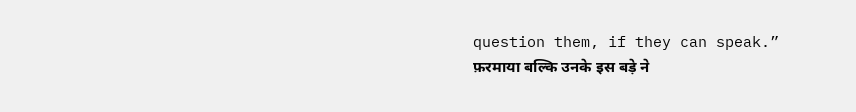question them, if they can speak.”
फ़रमाया बल्कि उनके इस बड़े ने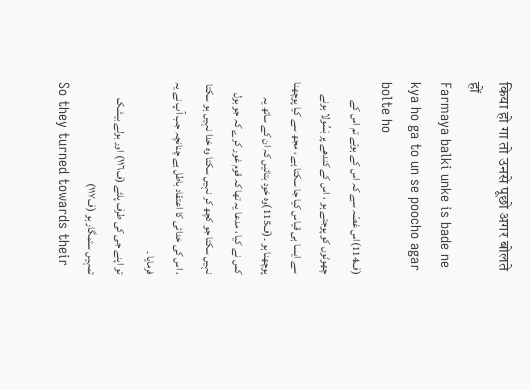किया हो गा तो उनसे पूछो अगर बोलते हों
Farmaya balki unke is bade ne kya ho ga to un se poocho agar bolte ho
(ف114)اس غصّہ سے کہ اس کے ہوتے تم اس کے چھوٹوں کو پوجتے ہو ، اس کے کندھے پر بَسُولا ہونے سے ایسا ہی قیاس کیا جا سکتا ہے ، مجھ سے کیا پوچھنا پوچھنا ہو ۔(ف115)وہ خود بتائیں کہ ان کے ساتھ یہ کس نے کیا ، مدعا یہ تھا کہ قوم غور کرے کہ جو بول نہیں سکتا جو کچھ کر نہیں سکتا وہ خدا نہیں ہو سکتا ، اس کی خدائی کا اعتقاد باطل ہے چنانچہ جب آپ نے یہ فرمایا ۔
تو اپنے جی کی طرف پلٹے (ف۱۱٦) اور بولے بیشک تمہیں ستمگار ہو (ف۱۱۷)
So they turned towards their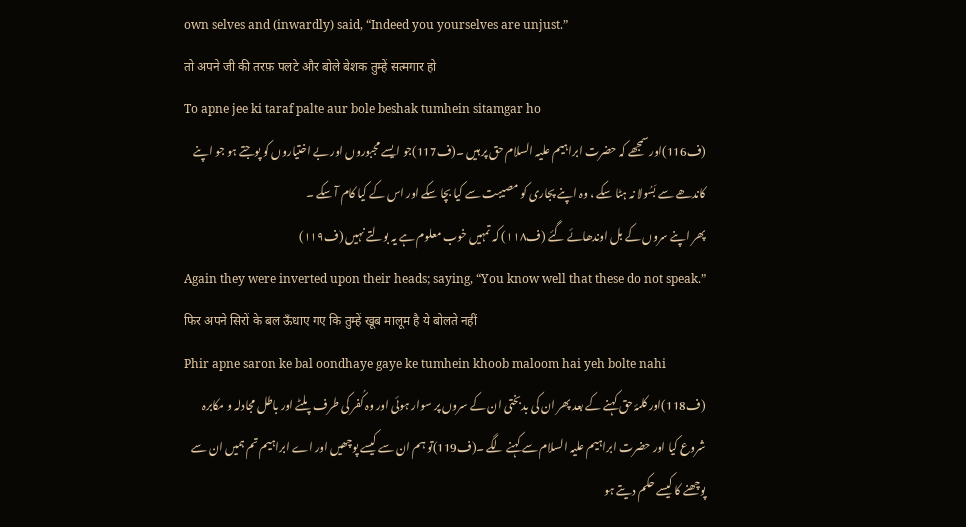own selves and (inwardly) said, “Indeed you yourselves are unjust.”
तो अपने जी की तरफ़ पलटे और बोले बेशक तुम्हें सत्मगार हो
To apne jee ki taraf palte aur bole beshak tumhein sitamgar ho
(ف116)اور سمجھے کہ حضرت ابراہیم علیہ السلام حق پر ہیں ۔(ف117)جو ایسے مجبوروں اور بے اختیاروں کو پوجتے ہو جو اپنے کاندھے سے بَسُولا نہ ہٹا سکے ، وہ اپنے پجاری کو مصیبت سے کیا بچا سکے اور اس کے کیا کام آ سکے ۔
پھر اپنے سروں کے بل اوندھائے گئے (ف۱۱۸) کہ تمہیں خوب معلوم ہے یہ بولتے نہیں (ف۱۱۹)
Again they were inverted upon their heads; saying, “You know well that these do not speak.”
फिर अपने सिरों के बल ऊँधाए गए कि तुम्हें खूब मालूम है ये बोलते नहीं
Phir apne saron ke bal oondhaye gaye ke tumhein khoob maloom hai yeh bolte nahi
(ف118)اور کلمۂ حق کہنے کے بعد پھر ان کی بدبختی ان کے سروں پر سوار ہوئی اور وہ کُفر کی طرف پلٹے اور باطل مجادلہ و مکابرہ شروع کیا اور حضرت ابراہیم علیہ السلام سے کہنے لگے ۔(ف119)تو ہم ان سے کیسے پوچھیں اور اے ابراہیم تم ہمیں ان سے پوچھنے کا کیسے حکم دیتے ہو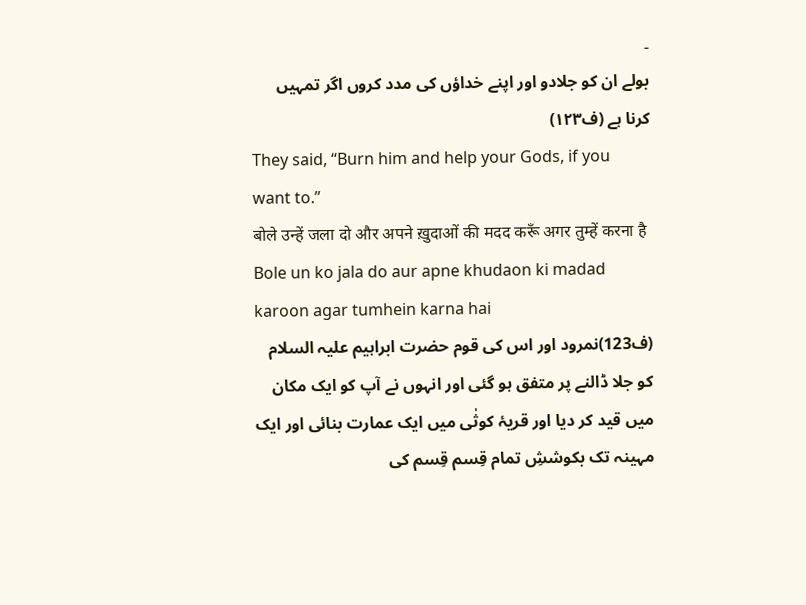۔
بولے ان کو جلادو اور اپنے خداؤں کی مدد کروں اگر تمہیں کرنا ہے (ف۱۲۳)
They said, “Burn him and help your Gods, if you want to.”
बोले उन्हें जला दो और अपने ख़ुदाओं की मदद करूँ अगर तुम्हें करना है
Bole un ko jala do aur apne khudaon ki madad karoon agar tumhein karna hai
(ف123)نمرود اور اس کی قوم حضرت ابراہیم علیہ السلام کو جلا ڈالنے پر متفق ہو گئی اور انہوں نے آپ کو ایک مکان میں قید کر دیا اور قریۂ کوثٰی میں ایک عمارت بنائی اور ایک مہینہ تک بکوششِ تمام قِسم قِسم کی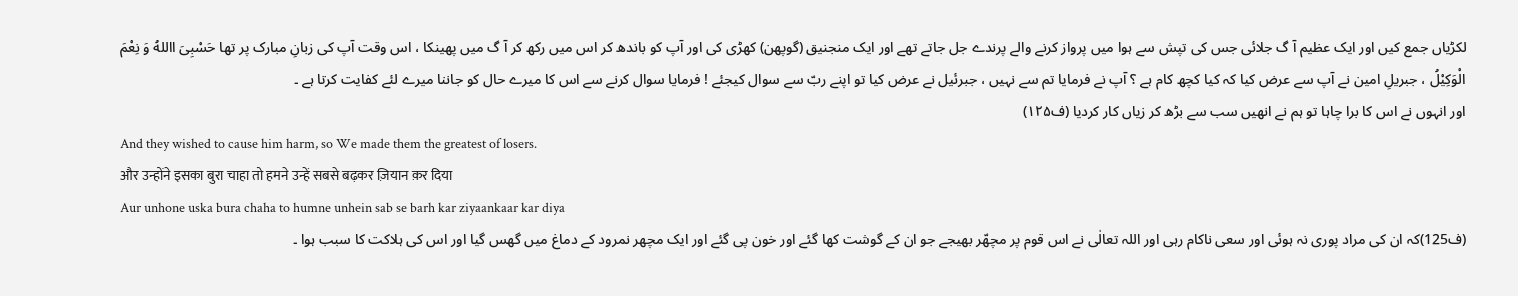لکڑیاں جمع کیں اور ایک عظیم آ گ جلائی جس کی تپش سے ہوا میں پرواز کرنے والے پرندے جل جاتے تھے اور ایک منجنیق (گوپھن) کھڑی کی اور آپ کو باندھ کر اس میں رکھ کر آ گ میں پھینکا ، اس وقت آپ کی زبانِ مبارک پر تھا حَسْبِیَ االلهُ وَ نِعْمَ الْوَکِیْلُ ، جبریلِ امین نے آپ سے عرض کیا کہ کیا کچھ کام ہے ؟ آپ نے فرمایا تم سے نہیں ، جبرئیل نے عرض کیا تو اپنے ربّ سے سوال کیجئے ! فرمایا سوال کرنے سے اس کا میرے حال کو جاننا میرے لئے کفایت کرتا ہے ۔
اور انہوں نے اس کا برا چاہا تو ہم نے انھیں سب سے بڑھ کر زیاں کار کردیا (ف۱۲۵)
And they wished to cause him harm, so We made them the greatest of losers.
और उन्होंने इसका बुरा चाहा तो हमने उन्हें सबसे बढ़कर ज़ियान क़र दिया
Aur unhone uska bura chaha to humne unhein sab se barh kar ziyaankaar kar diya
(ف125)کہ ان کی مراد پوری نہ ہوئی اور سعی ناکام رہی اور اللہ تعالٰی نے اس قوم پر مچھّر بھیجے جو ان کے گوشت کھا گئے اور خون پی گئے اور ایک مچھر نمرود کے دماغ میں گھس گیا اور اس کی ہلاکت کا سبب ہوا ۔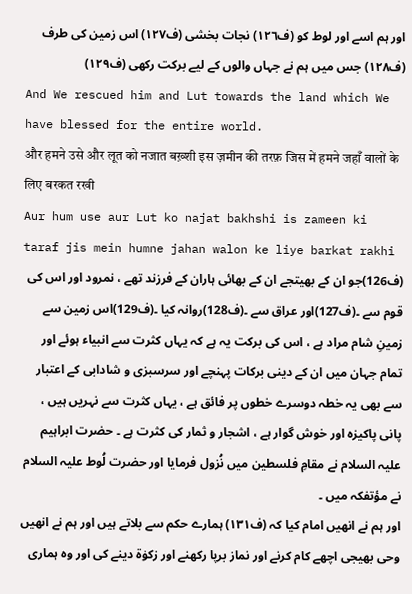اور ہم اسے اور لوط کو (ف۱۲٦) نجات بخشی (ف۱۲۷) اس زمین کی طرف (ف۱۲۸) جس میں ہم نے جہاں والوں کے لیے برکت رکھی (ف۱۲۹)
And We rescued him and Lut towards the land which We have blessed for the entire world.
और हमने उसे और लूत को नजात बख़्शी इस ज़मीन की तरफ़ जिस में हमने जहाँ वालों के लिए बरकत रखी
Aur hum use aur Lut ko najat bakhshi is zameen ki taraf jis mein humne jahan walon ke liye barkat rakhi
(ف126)جو ان کے بھیتجے ان کے بھائی ہاران کے فرزند تھے ، نمرود اور اس کی قوم سے ۔(ف127)اور عراق سے ۔(ف128)روانہ کیا ۔(ف129)اس زمین سے زمینِ شام مراد ہے ، اس کی برکت یہ ہے کہ یہاں کثرت سے انبیاء ہوئے اور تمام جہان میں ان کے دینی برکات پہنچے اور سرسبزی و شادابی کے اعتبار سے بھی یہ خطہ دوسرے خطوں پر فائق ہے ، یہاں کثرت سے نہریں ہیں ، پانی پاکیزہ اور خوش گوار ہے ، اشجار و ثمار کی کثرت ہے ۔ حضرت ابراہیم علیہ السلام نے مقامِ فلسطین میں نُزول فرمایا اور حضرت لُوط علیہ السلام نے مؤتفکہ میں ۔
اور ہم نے انھیں امام کیا کہ (ف۱۳۱) ہمارے حکم سے بلاتے ہیں اور ہم نے انھیں وحی بھیجی اچھے کام کرنے اور نماز برپا رکھنے اور زکوٰة دینے کی اور وہ ہماری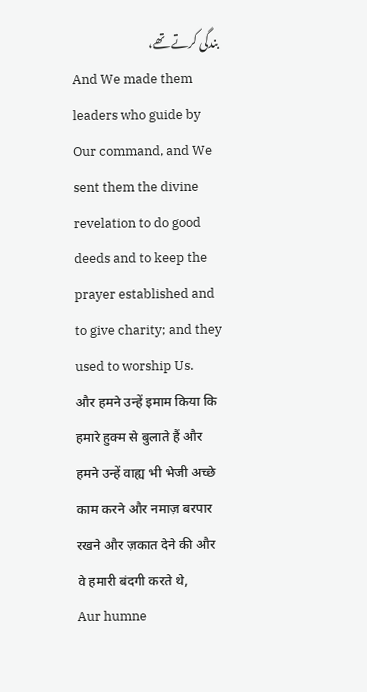بندگی کرتے تھے،
And We made them leaders who guide by Our command, and We sent them the divine revelation to do good deeds and to keep the prayer established and to give charity; and they used to worship Us.
और हमने उन्हें इमाम किया कि हमारे हुक्म से बुलाते हैं और हमने उन्हें वाह्य भी भेजी अच्छे काम करने और नमाज़ बरपार रखने और ज़कात देने की और वे हमारी बंदगी करते थे,
Aur humne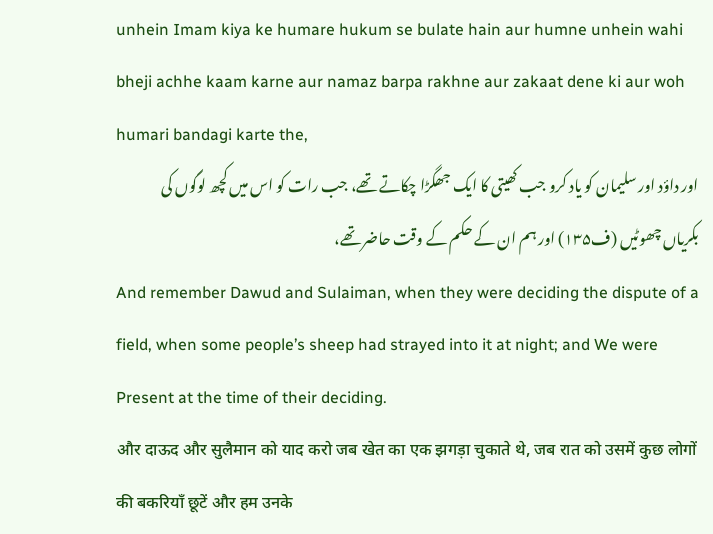unhein Imam kiya ke humare hukum se bulate hain aur humne unhein wahi bheji achhe kaam karne aur namaz barpa rakhne aur zakaat dene ki aur woh humari bandagi karte the,
اور داؤد اور سلیمان کو یاد کرو جب کھیتی کا ایک جھگڑا چکاتے تھے، جب رات کو اس میں کچھ لوگوں کی بکریاں چھوٹیں (ف۱۳۵) اور ہم ان کے حکم کے وقت حاضر تھے،
And remember Dawud and Sulaiman, when they were deciding the dispute of a field, when some people’s sheep had strayed into it at night; and We were Present at the time of their deciding.
और दाऊद और सुलैमान को याद करो जब खेत का एक झगड़ा चुकाते थे, जब रात को उसमें कुछ लोगों की बकरियाँ छूटें और हम उनके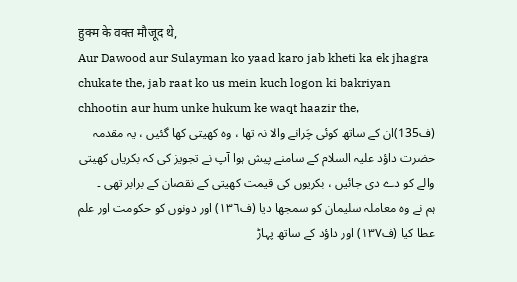हुक्म के वक्त मौजूद थे,
Aur Dawood aur Sulayman ko yaad karo jab kheti ka ek jhagra chukate the, jab raat ko us mein kuch logon ki bakriyan chhootin aur hum unke hukum ke waqt haazir the,
(ف135)ان کے ساتھ کوئی چَرانے والا نہ تھا ، وہ کھیتی کھا گئیں ، یہ مقدمہ حضرت داؤد علیہ السلام کے سامنے پیش ہوا آپ نے تجویز کی کہ بکریاں کھیتی والے کو دے دی جائیں ، بکریوں کی قیمت کھیتی کے نقصان کے برابر تھی ۔
ہم نے وہ معاملہ سلیمان کو سمجھا دیا (ف۱۳٦) اور دونوں کو حکومت اور علم عطا کیا (ف۱۳۷) اور داؤد کے ساتھ پہاڑ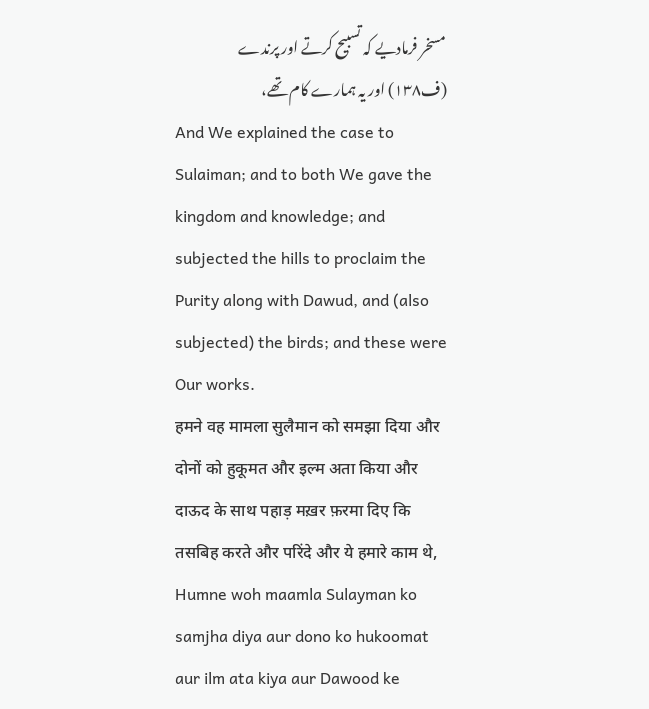مسخر فرمادیے کہ تسبیح کرتے اور پرندے (ف۱۳۸) اور یہ ہمارے کام تھے،
And We explained the case to Sulaiman; and to both We gave the kingdom and knowledge; and subjected the hills to proclaim the Purity along with Dawud, and (also subjected) the birds; and these were Our works.
हमने वह मामला सुलैमान को समझा दिया और दोनों को हुकूमत और इल्म अता किया और दाऊद के साथ पहाड़ मख़र फ़रमा दिए कि तसबिह करते और परिंदे और ये हमारे काम थे,
Humne woh maamla Sulayman ko samjha diya aur dono ko hukoomat aur ilm ata kiya aur Dawood ke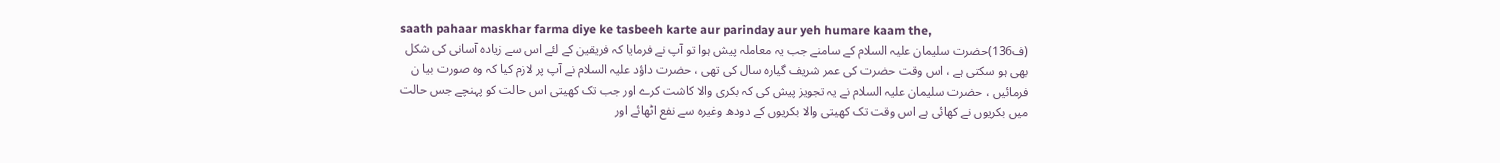saath pahaar maskhar farma diye ke tasbeeh karte aur parinday aur yeh humare kaam the,
(ف136)حضرت سلیمان علیہ السلام کے سامنے جب یہ معاملہ پیش ہوا تو آپ نے فرمایا کہ فریقین کے لئے اس سے زیادہ آسانی کی شکل بھی ہو سکتی ہے ، اس وقت حضرت کی عمر شریف گیارہ سال کی تھی ، حضرت داؤد علیہ السلام نے آپ پر لازم کیا کہ وہ صورت بیا ن فرمائیں ، حضرت سلیمان علیہ السلام نے یہ تجویز پیش کی کہ بکری والا کاشت کرے اور جب تک کھیتی اس حالت کو پہنچے جس حالت میں بکریوں نے کھائی ہے اس وقت تک کھیتی والا بکریوں کے دودھ وغیرہ سے نفع اٹھائے اور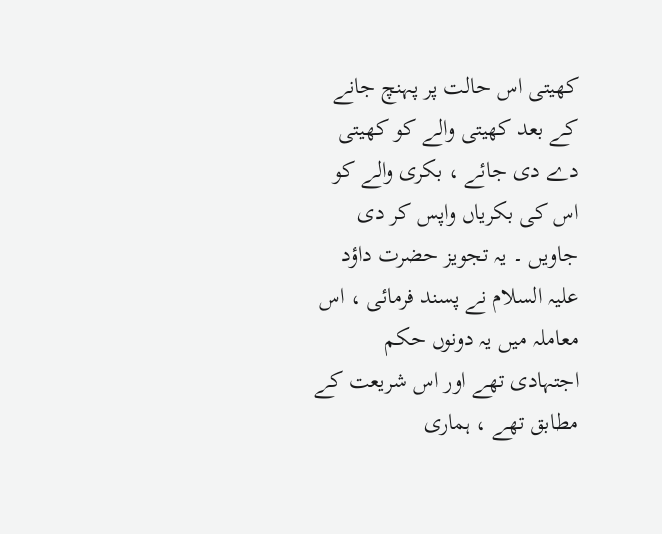کھیتی اس حالت پر پہنچ جانے کے بعد کھیتی والے کو کھیتی دے دی جائے ، بکری والے کو اس کی بکریاں واپس کر دی جاویں ۔ یہ تجویز حضرت داؤد علیہ السلام نے پسند فرمائی ، اس معاملہ میں یہ دونوں حکم اجتہادی تھے اور اس شریعت کے مطابق تھے ، ہماری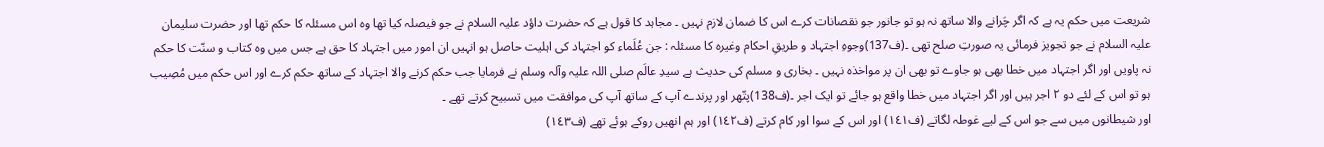شریعت میں حکم یہ ہے کہ اگر چَرانے والا ساتھ نہ ہو تو جانور جو نقصانات کرے اس کا ضمان لازم نہیں ۔ مجاہد کا قول ہے کہ حضرت داؤد علیہ السلام نے جو فیصلہ کیا تھا وہ اس مسئلہ کا حکم تھا اور حضرت سلیمان علیہ السلام نے جو تجویز فرمائی یہ صورتِ صلح تھی ۔(ف137)وجوہِ اجتہاد و طریقِ احکام وغیرہ کا مسئلہ : جن عُلَماء کو اجتہاد کی اہلیت حاصل ہو انہیں ان امور میں اجتہاد کا حق ہے جس میں وہ کتاب و سنّت کا حکم نہ پاویں اور اگر اجتہاد میں خطا بھی ہو جاوے تو بھی ان پر مواخذہ نہیں ۔ بخاری و مسلم کی حدیث ہے سیدِ عالَم صلی اللہ علیہ وآلہ وسلم نے فرمایا جب حکم کرنے والا اجتہاد کے ساتھ حکم کرے اور اس حکم میں مُصِیب ہو تو اس کے لئے دو ۲ اجر ہیں اور اگر اجتہاد میں خطا واقع ہو جائے تو ایک اجر ۔(ف138)پتّھر اور پرندے آپ کے ساتھ آپ کی موافقت میں تسبیح کرتے تھے ۔
اور شیطانوں میں سے جو اس کے لیے غوطہ لگاتے (ف۱٤۱) اور اس کے سوا اور کام کرتے (ف۱٤۲) اور ہم انھیں روکے ہوئے تھے (ف۱٤۳)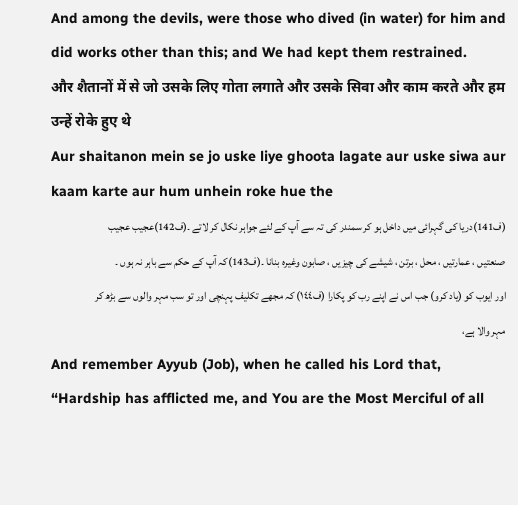And among the devils, were those who dived (in water) for him and did works other than this; and We had kept them restrained.
और शैतानों में से जो उसके लिए गोता लगाते और उसके सिवा और काम करते और हम उन्हें रोके हुए थे
Aur shaitanon mein se jo uske liye ghoota lagate aur uske siwa aur kaam karte aur hum unhein roke hue the
(ف141)دریا کی گہرائی میں داخل ہو کر سمندر کی تہ سے آپ کے لئے جواہر نکال کر لاتے ۔(ف142)عجیب عجیب صنعتیں ، عمارتیں ، محل ، برتن ، شیشے کی چیزیں ، صابون وغیرہ بنانا ۔(ف143)کہ آپ کے حکم سے باہر نہ ہوں ۔
اور ایوب کو (یاد کرو) جب اس نے اپنے رب کو پکارا (ف۱٤٤) کہ مجھے تکلیف پہنچی اور تو سب مہر والوں سے بڑھ کر مہر والا ہے،
And remember Ayyub (Job), when he called his Lord that, “Hardship has afflicted me, and You are the Most Merciful of all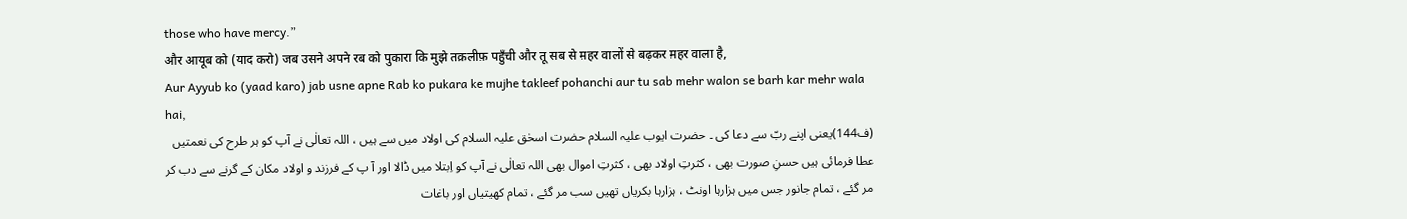those who have mercy.”
और आयूब को (याद करो) जब उसने अपने रब को पुकारा कि मुझे तक़लीफ़ पहुँची और तू सब से म़हर वालों से बढ़कर म़हर वाला है,
Aur Ayyub ko (yaad karo) jab usne apne Rab ko pukara ke mujhe takleef pohanchi aur tu sab mehr walon se barh kar mehr wala hai,
(ف144)یعنی اپنے ربّ سے دعا کی ۔ حضرت ایوب علیہ السلام حضرت اسحٰق علیہ السلام کی اولاد میں سے ہیں ، اللہ تعالٰی نے آپ کو ہر طرح کی نعمتیں عطا فرمائی ہیں حسنِ صورت بھی ، کثرتِ اولاد بھی ، کثرتِ اموال بھی اللہ تعالٰی نے آپ کو اِبتلا میں ڈالا اور آ پ کے فرزند و اولاد مکان کے گرنے سے دب کر مر گئے ، تمام جانور جس میں ہزارہا اونٹ ، ہزارہا بکریاں تھیں سب مر گئے ، تمام کھیتیاں اور باغات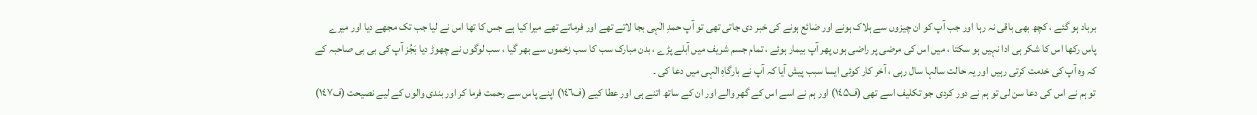برباد ہو گئے ، کچھ بھی باقی نہ رہا اور جب آپ کو ان چیزوں سے ہلاک ہونے اور ضائع ہونے کی خبر دی جاتی تھی تو آپ حمدِ الٰہی بجا لاتے تھے اور فرماتے تھے میرا کیا ہے جس کا تھا اس نے لیا جب تک مجھے دیا اور میرے پاس رکھا اس کا شکر ہی ادا نہیں ہو سکتا ، میں اس کی مرضی پر راضی ہوں پھر آپ بیمار ہوئے ، تمام جسم شریف میں آبلے پڑے ، بدن مبارک سب کا سب زخموں سے بھر گیا ، سب لوگوں نے چھوڑ دیا بَجُز آپ کی بی بی صاحبہ کے کہ وہ آپ کی خدمت کرتی رہیں اور یہ حالت سالہا سال رہی ، آخر کار کوئی ایسا سبب پیش آیا کہ آپ نے بارگاہِ الٰہی میں دعا کی ۔
تو ہم نے اس کی دعا سن لی تو ہم نے دور کردی جو تکلیف اسے تھی (ف۱٤۵) اور ہم نے اسے اس کے گھر والے اور ان کے ساتھ اتنے ہی اور عطا کیے (ف۱٤٦) اپنے پاس سے رحمت فرما کر اور بندی والوں کے لیے نصیحت (ف۱٤۷)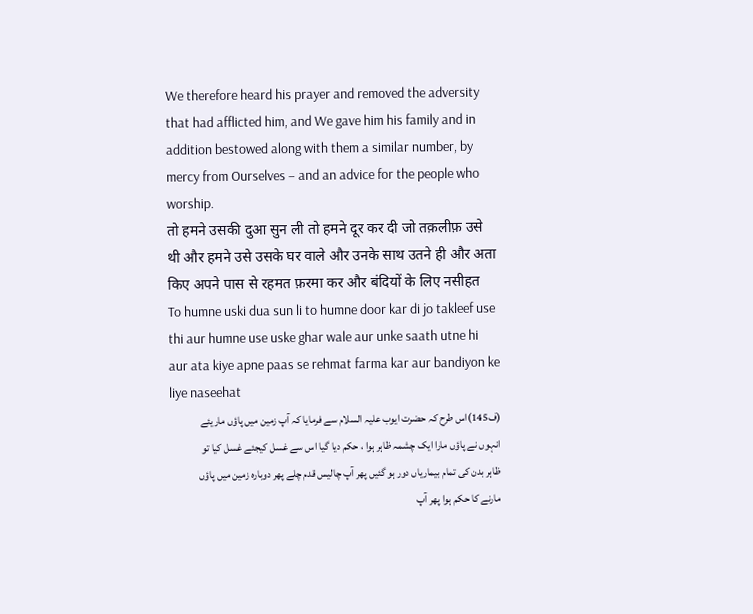We therefore heard his prayer and removed the adversity that had afflicted him, and We gave him his family and in addition bestowed along with them a similar number, by mercy from Ourselves – and an advice for the people who worship.
तो हमने उसकी दुआ सुन ली तो हमने दूर कर दी जो तक़लीफ़ उसे थी और हमने उसे उसके घर वाले और उनके साथ उतने ही और अता किए अपने पास से रहमत फ़रमा कर और बंदियों के लिए नसीहत
To humne uski dua sun li to humne door kar di jo takleef use thi aur humne use uske ghar wale aur unke saath utne hi aur ata kiye apne paas se rehmat farma kar aur bandiyon ke liye naseehat
(ف145)اس طرح کہ حضرت ایوب علیہ السلام سے فرمایا کہ آپ زمین میں پاؤں ماریئے انہوں نے پاؤں مارا ایک چشمہ ظاہر ہوا ، حکم دیا گیا اس سے غسل کیجئے غسل کیا تو ظاہر بدن کی تمام بیماریاں دور ہو گئیں پھر آپ چالیس قدم چلے پھر دوبارہ زمین میں پاؤں مارنے کا حکم ہوا پھر آپ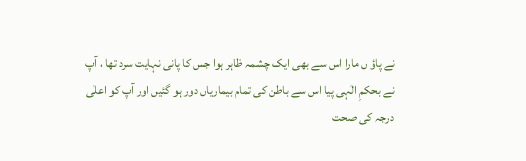نے پاؤ ں مارا اس سے بھی ایک چشمہ ظاہر ہوا جس کا پانی نہایت سرد تھا ، آپ نے بحکمِ الٰہی پیا اس سے باطن کی تمام بیماریاں دور ہو گئیں اور آپ کو اعلٰی درجہ کی صحت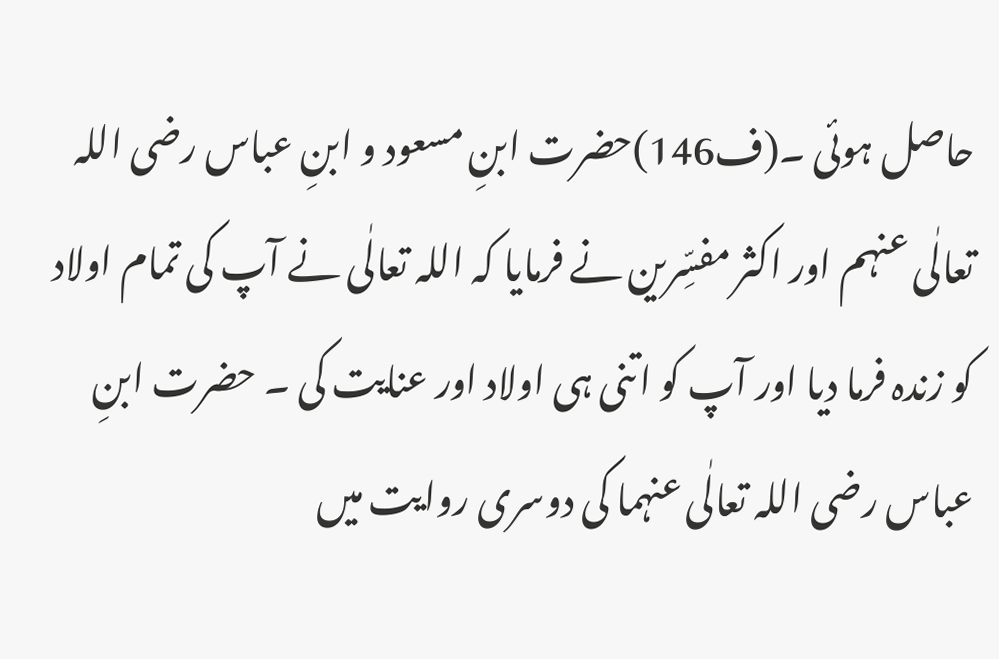حاصل ہوئی ۔(ف146)حضرت ابنِ مسعود و ابنِ عباس رضی اللہ تعالٰی عنہم اور اکثر مفسِّرین نے فرمایا کہ اللہ تعالٰی نے آپ کی تمام اولاد کو زندہ فرما دیا اور آپ کو اتنی ہی اولاد اور عنایت کی ۔ حضرت ابنِ عباس رضی اللہ تعالٰی عنہما کی دوسری روایت میں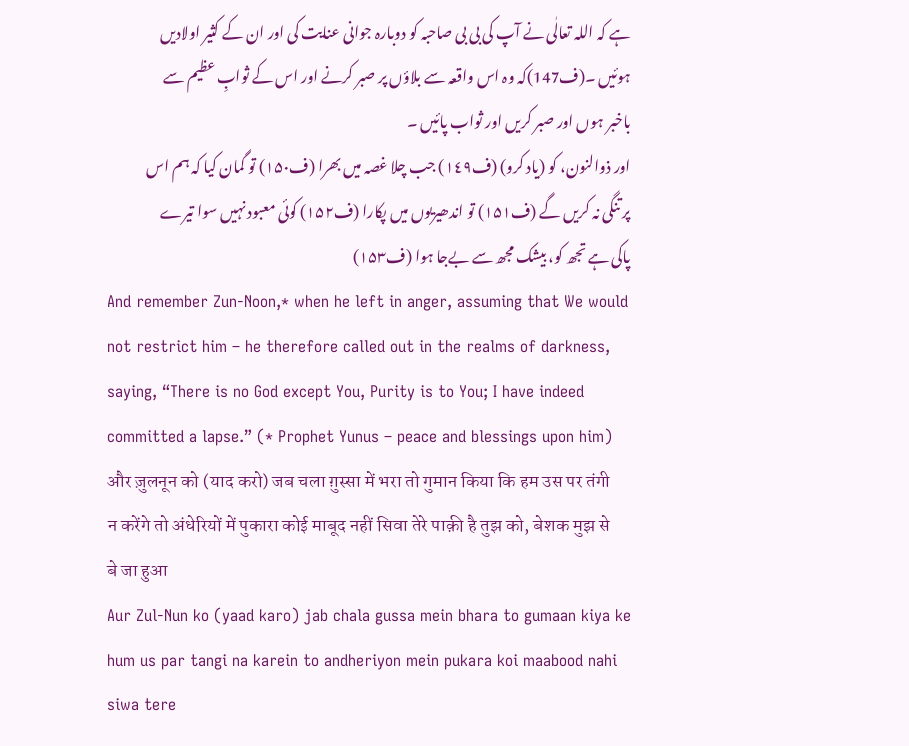ہے کہ اللہ تعالٰی نے آپ کی بی بی صاحبہ کو دوبارہ جوانی عنایت کی اور ان کے کثیر اولادیں ہوئیں ۔(ف147)کہ وہ اس واقعہ سے بلاؤں پر صبر کرنے اور اس کے ثوابِ عظیم سے باخبر ہوں اور صبر کریں اور ثواب پائیں ۔
اور ذوالنون، کو (یاد کرو) (ف۱٤۹) جب چلا غصہ میں بھرا (ف۱۵۰) تو گمان کیا کہ ہم اس پر تنگی نہ کریں گے (ف۱۵۱) تو اندھیریوں میں پکارا (ف۱۵۲) کوئی معبود نہیں سوا تیرے پاکی ہے تجھ کو، بیشک مجھ سے بےجا ہوا (ف۱۵۳)
And remember Zun-Noon,* when he left in anger, assuming that We would not restrict him – he therefore called out in the realms of darkness, saying, “There is no God except You, Purity is to You; I have indeed committed a lapse.” (* Prophet Yunus – peace and blessings upon him)
और ज़ुलनून को (याद करो) जब चला ग़ुस्सा में भरा तो गुमान किया कि हम उस पर तंगी न करेंगे तो अंधेरियों में पुकारा कोई माबूद नहीं सिवा तेरे पाक़ी है तुझ को, बेशक मुझ से बे जा हुआ
Aur Zul-Nun ko (yaad karo) jab chala gussa mein bhara to gumaan kiya ke hum us par tangi na karein to andheriyon mein pukara koi maabood nahi siwa tere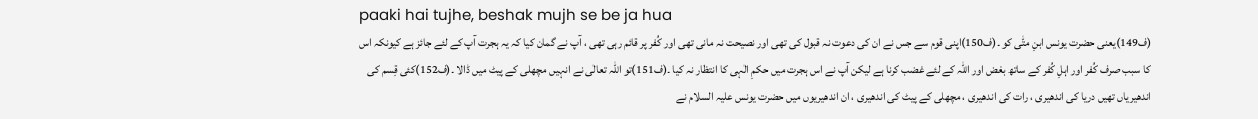paaki hai tujhe, beshak mujh se be ja hua
(ف149)یعنی حضرت یونس ابنِ متّٰی کو ۔(ف150)اپنی قوم سے جس نے ان کی دعوت نہ قبول کی تھی اور نصیحت نہ مانی تھی اور کُفر پر قائم رہی تھی ، آپ نے گمان کیا کہ یہ ہجرت آپ کے لئے جائز ہے کیونکہ اس کا سبب صرف کُفر اور اہلِ کُفر کے ساتھ بغض اور اللہ کے لئے غضب کرنا ہے لیکن آپ نے اس ہجرت میں حکمِ الٰہی کا انتظار نہ کیا ۔(ف151)تو اللہ تعالٰی نے انہیں مچھلی کے پیٹ میں ڈالا ۔(ف152)کئی قِسم کی اندھیریاں تھیں دریا کی اندھیری ، رات کی اندھیری ، مچھلی کے پیٹ کی اندھیری ، ان اندھیریوں میں حضرت یونس علیہ السلام نے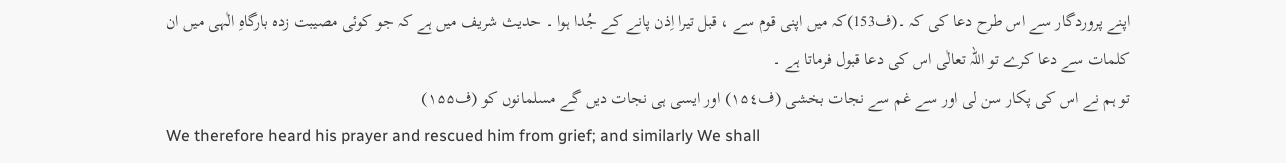اپنے پروردگار سے اس طرح دعا کی کہ ۔(ف153)کہ میں اپنی قوم سے ، قبل تیرا اِذن پانے کے جُدا ہوا ۔ حدیث شریف میں ہے کہ جو کوئی مصیبت زدہ بارگاہِ الٰہی میں ان کلمات سے دعا کرے تو اللہ تعالٰی اس کی دعا قبول فرماتا ہے ۔
تو ہم نے اس کی پکار سن لی اور سے غم سے نجات بخشی (ف۱۵٤) اور ایسی ہی نجات دیں گے مسلمانوں کو (ف۱۵۵)
We therefore heard his prayer and rescued him from grief; and similarly We shall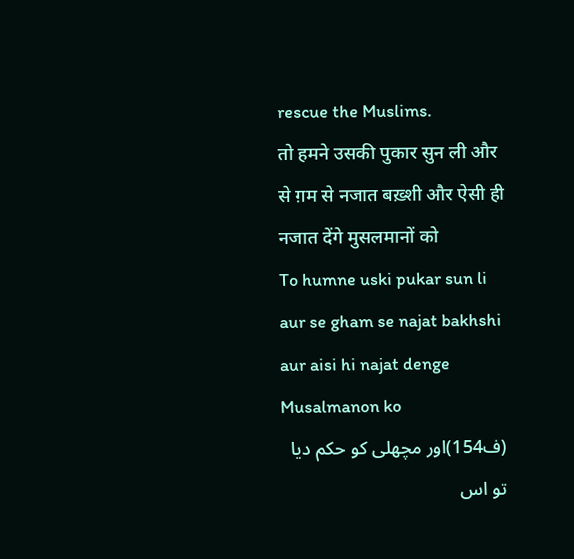rescue the Muslims.
तो हमने उसकी पुकार सुन ली और से ग़म से नजात बख़्शी और ऐसी ही नजात देंगे मुसलमानों को
To humne uski pukar sun li aur se gham se najat bakhshi aur aisi hi najat denge Musalmanon ko
(ف154)اور مچھلی کو حکم دیا تو اس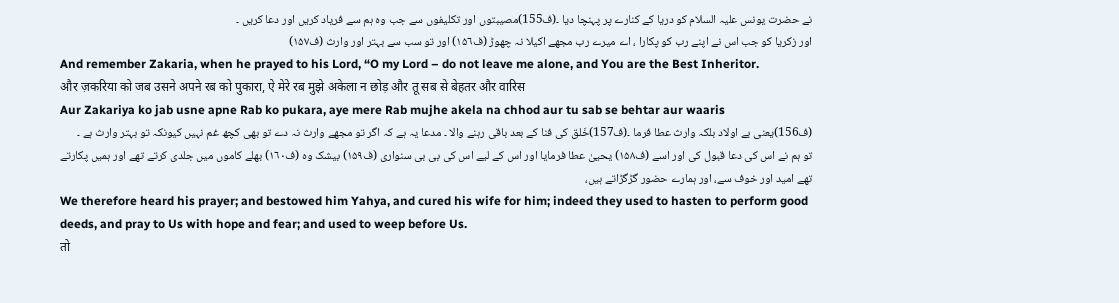نے حضرت یونس علیہ السلام کو دریا کے کنارے پر پہنچا دیا ۔(ف155)مصیبتوں اور تکلیفوں سے جب وہ ہم سے فریاد کریں اور دعا کریں ۔
اور زکریا کو جب اس نے اپنے رب کو پکارا ، اے میرے رب مجھے اکیلا نہ چھوڑ (ف۱۵٦) اور تو سب سے بہتر اور وارث (ف۱۵۷)
And remember Zakaria, when he prayed to his Lord, “O my Lord – do not leave me alone, and You are the Best Inheritor.
और ज़करिया को जब उसने अपने रब को पुकारा, ऐ मेरे रब मुझे अकेला न छोड़ और तू सब से बेहतर और वारिस
Aur Zakariya ko jab usne apne Rab ko pukara, aye mere Rab mujhe akela na chhod aur tu sab se behtar aur waaris
(ف156)یعنی بے اولاد بلکہ وارث عطا فرما ۔(ف157)خَلق کی فنا کے بعد باقی رہنے والا ۔ مدعا یہ ہے کہ اگر تو مجھے وارث نہ دے تو بھی کچھ غم نہیں کیونکہ تو بہتر وارث ہے ۔
تو ہم نے اس کی دعا قبول کی اور اسے (ف۱۵۸) یحییٰ عطا فرمایا اور اس کے لیے اس کی بی بی سنواری (ف۱۵۹) بیشک وہ (ف۱٦۰) بھلے کاموں میں جلدی کرتے تھے اور ہمیں پکارتے تھے امید اور خوف سے، اور ہمارے حضور گڑگڑاتے ہیں،
We therefore heard his prayer; and bestowed him Yahya, and cured his wife for him; indeed they used to hasten to perform good deeds, and pray to Us with hope and fear; and used to weep before Us.
तो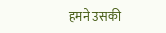हमने उसकी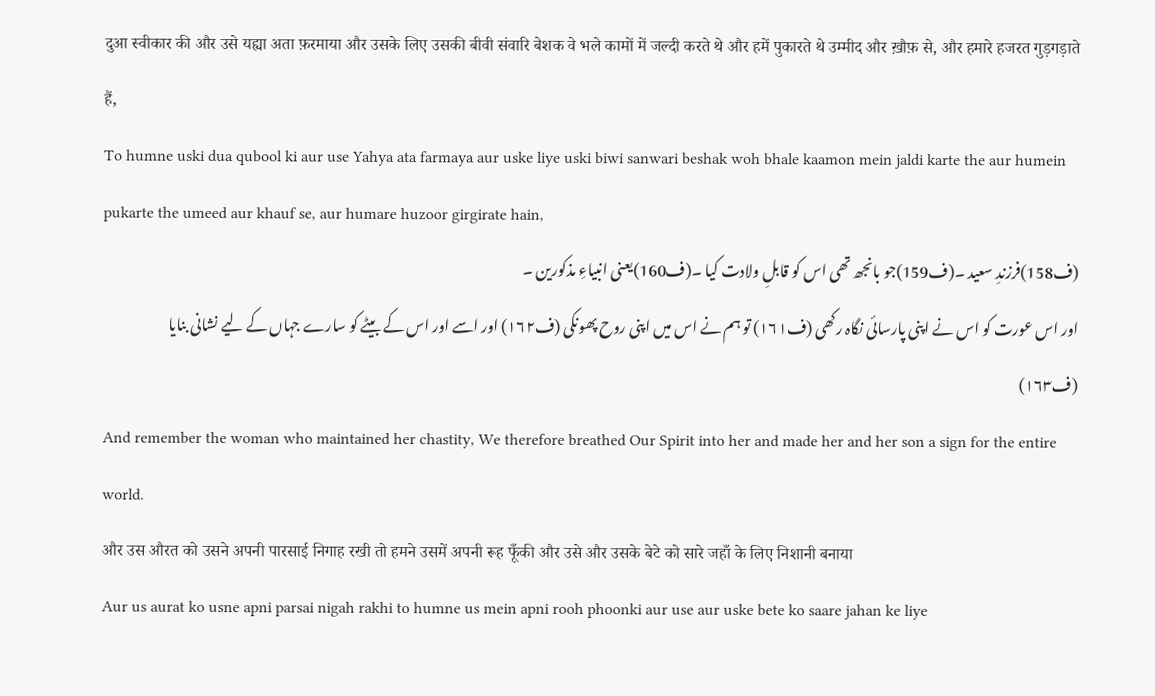दुआ स्वीकार की और उसे यह्या अता फ़रमाया और उसके लिए उसकी बीवी संवारि बेशक वे भले कामों में जल्दी करते थे और हमें पुकारते थे उम्मीद और ख़ौफ़ से, और हमारे हजरत गुड़गड़ाते हैं,
To humne uski dua qubool ki aur use Yahya ata farmaya aur uske liye uski biwi sanwari beshak woh bhale kaamon mein jaldi karte the aur humein pukarte the umeed aur khauf se, aur humare huzoor girgirate hain,
(ف158)فرزندِ سعید ۔(ف159)جو بانجھ تھی اس کو قابلِ ولادت کیا ۔(ف160)یعنی انبیاءِ مذکورین ۔
اور اس عورت کو اس نے اپنی پارسائی نگاہ رکھی (ف۱٦۱) تو ہم نے اس میں اپنی روح پھونکی (ف۱٦۲) اور اسے اور اس کے بیٹے کو سارے جہاں کے لیے نشانی بنایا (ف۱٦۳)
And remember the woman who maintained her chastity, We therefore breathed Our Spirit into her and made her and her son a sign for the entire world.
और उस औरत को उसने अपनी पारसाई निगाह रखी तो हमने उसमें अपनी रूह फूँकी और उसे और उसके बेटे को सारे जहाँ के लिए निशानी बनाया
Aur us aurat ko usne apni parsai nigah rakhi to humne us mein apni rooh phoonki aur use aur uske bete ko saare jahan ke liye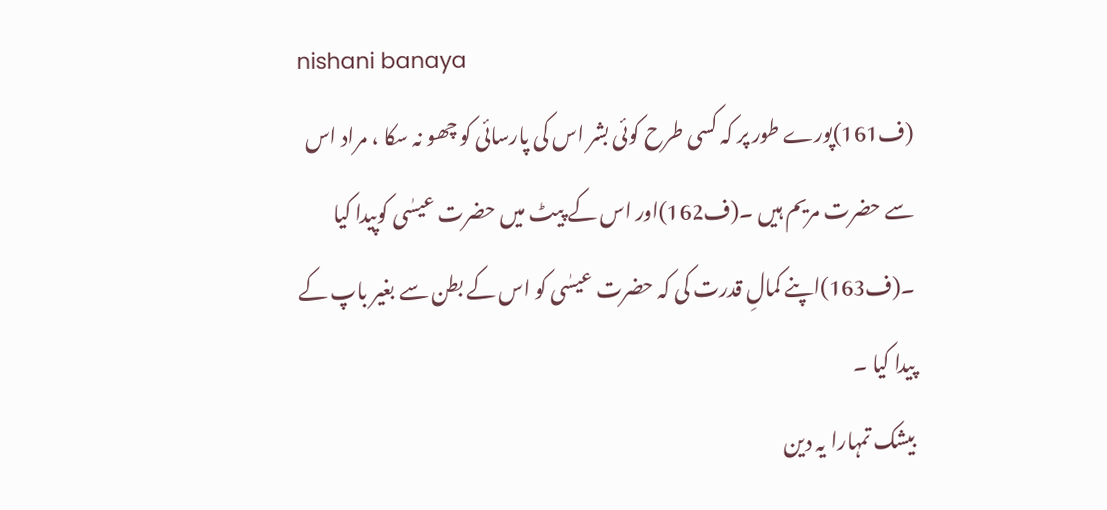nishani banaya
(ف161)پورے طور پر کہ کسی طرح کوئی بشر اس کی پارسائی کو چھو نہ سکا ، مراد اس سے حضرت مریم ہیں ۔(ف162)اور اس کے پیٹ میں حضرت عیسٰی کوپیدا کیا ۔(ف163)اپنے کمالِ قدرت کی کہ حضرت عیسٰی کو اس کے بطن سے بغیر باپ کے پیدا کیا ۔
بیشک تمہارا یہ دین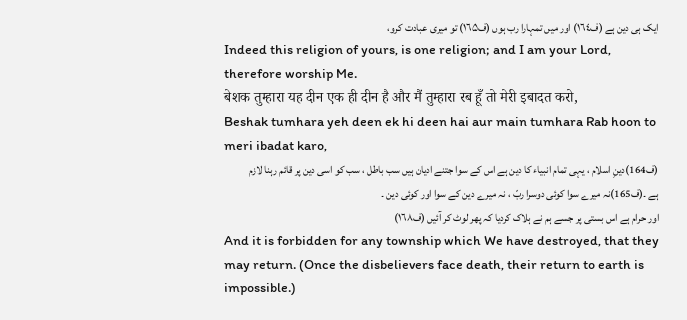ایک ہی دین ہے (ف۱٦٤) اور میں تمہارا رب ہوں (ف۱٦۵) تو میری عبادت کرو،
Indeed this religion of yours, is one religion; and I am your Lord, therefore worship Me.
बेशक तुम्हारा यह दीन एक ही दीन है और मैं तुम्हारा रब हूँ तो मेरी इबादत करो,
Beshak tumhara yeh deen ek hi deen hai aur main tumhara Rab hoon to meri ibadat karo,
(ف164)دینِ اسلام ، یہی تمام انبیاء کا دین ہے اس کے سوا جتنے ادیان ہیں سب باطل ، سب کو اسی دین پر قائم رہنا لازم ہے ۔(ف165)نہ میرے سوا کوئی دوسرا ربّ ، نہ میرے دین کے سوا اور کوئی دین ۔
اور حرام ہے اس بستی پر جسے ہم نے ہلاک کردیا کہ پھر لوٹ کر آئیں (ف۱٦۸)
And it is forbidden for any township which We have destroyed, that they may return. (Once the disbelievers face death, their return to earth is impossible.)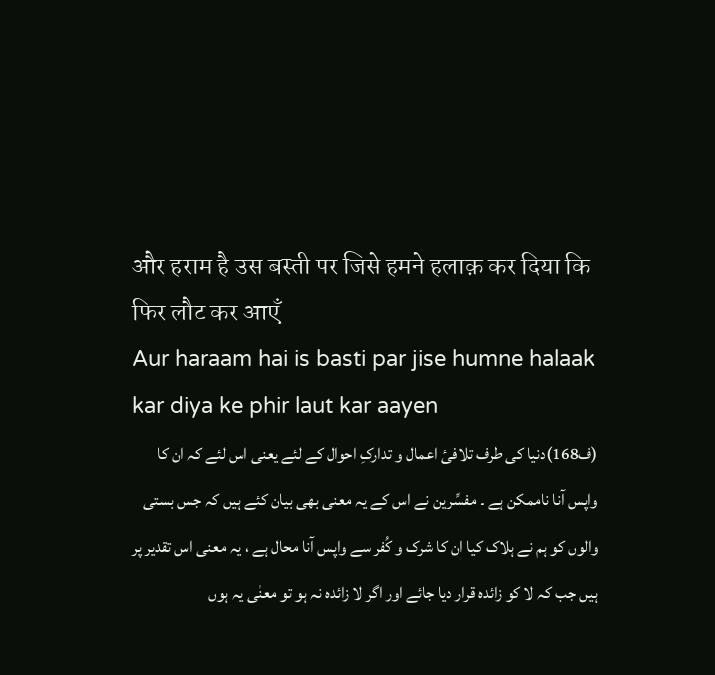और हराम है उस बस्ती पर जिसे हमने हलाक़ कर दिया कि फिर लौट कर आएँ
Aur haraam hai is basti par jise humne halaak kar diya ke phir laut kar aayen
(ف168)دنیا کی طرف تلافیٔ اعمال و تدارکِ احوال کے لئے یعنی اس لئے کہ ان کا واپس آنا ناممکن ہے ۔ مفسِّرین نے اس کے یہ معنی بھی بیان کئے ہیں کہ جس بستی والوں کو ہم نے ہلاک کیا ان کا شرک و کُفر سے واپس آنا محال ہے ، یہ معنی اس تقدیر پر ہیں جب کہ لا کو زائدہ قرار دیا جائے اور اگر لا زائدہ نہ ہو تو معنٰی یہ ہوں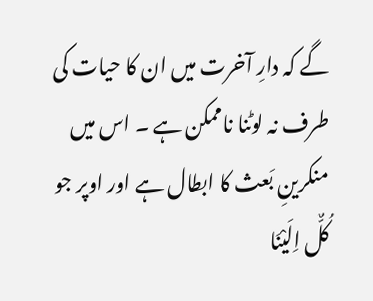گے کہ دارِ آخرت میں ان کا حیات کی طرف نہ لوٹنا ناممکن ہے ۔ اس میں منکرینِ بَعث کا ابطال ہے اور اوپر جو کُلٌّ اِلَیْنَا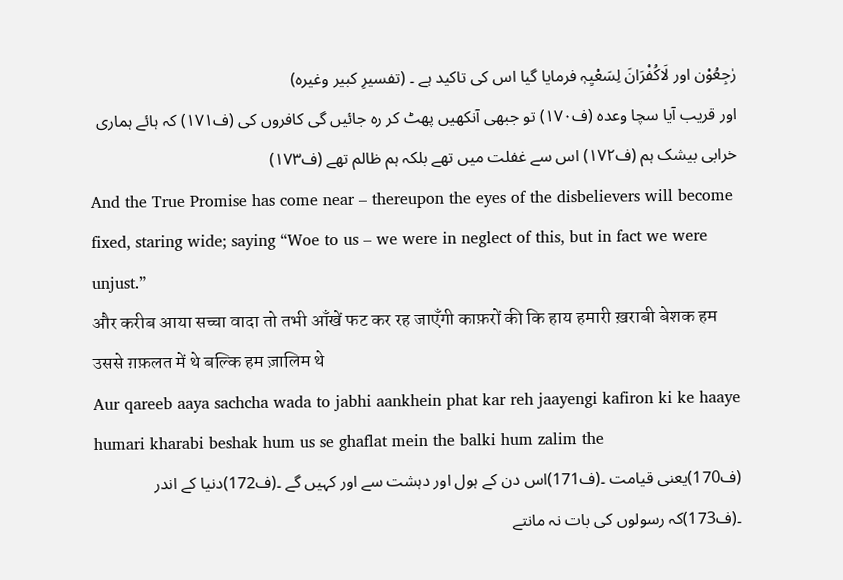رٰجِعُوْن اور لَاکُفْرَانَ لِسَعْیِہٖ فرمایا گیا اس کی تاکید ہے ۔ (تفسیرِ کبیر وغیرہ)
اور قریب آیا سچا وعدہ (ف۱۷۰) تو جبھی آنکھیں پھٹ کر رہ جائیں گی کافروں کی (ف۱۷۱) کہ ہائے ہماری خرابی بیشک ہم (ف۱۷۲) اس سے غفلت میں تھے بلکہ ہم ظالم تھے (ف۱۷۳)
And the True Promise has come near – thereupon the eyes of the disbelievers will become fixed, staring wide; saying “Woe to us – we were in neglect of this, but in fact we were unjust.”
और करीब आया सच्चा वादा तो तभी आँखें फट कर रह जाएँगी काफ़रों की कि हाय हमारी ख़राबी बेशक हम उससे ग़फ़लत में थे बल्कि हम ज़ालिम थे
Aur qareeb aaya sachcha wada to jabhi aankhein phat kar reh jaayengi kafiron ki ke haaye humari kharabi beshak hum us se ghaflat mein the balki hum zalim the
(ف170)یعنی قیامت ۔(ف171)اس دن کے ہول اور دہشت سے اور کہیں گے ۔(ف172)دنیا کے اندر ۔(ف173)کہ رسولوں کی بات نہ مانتے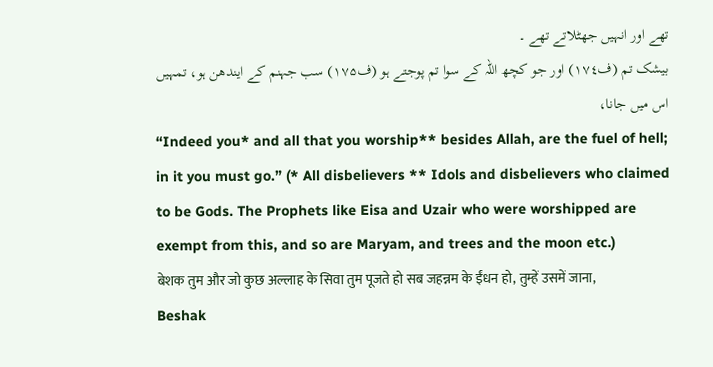تھے اور انہیں جھٹلاتے تھے ۔
بیشک تم (ف۱۷٤) اور جو کچھ اللہ کے سوا تم پوجتے ہو (ف۱۷۵) سب جہنم کے ایندھن ہو، تمہیں اس میں جانا،
“Indeed you* and all that you worship** besides Allah, are the fuel of hell; in it you must go.” (* All disbelievers ** Idols and disbelievers who claimed to be Gods. The Prophets like Eisa and Uzair who were worshipped are exempt from this, and so are Maryam, and trees and the moon etc.)
बेशक तुम और जो कुछ अल्लाह के सिवा तुम पूजते हो सब जहन्नम के ईंधन हो, तुम्हें उसमें जाना,
Beshak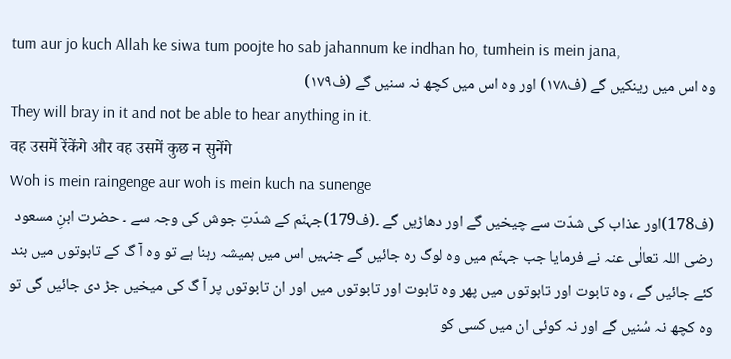tum aur jo kuch Allah ke siwa tum poojte ho sab jahannum ke indhan ho, tumhein is mein jana,
وہ اس میں رینکیں گے (ف۱۷۸) اور وہ اس میں کچھ نہ سنیں گے (ف۱۷۹)
They will bray in it and not be able to hear anything in it.
वह उसमें रेंकेंगे और वह उसमें कुछ न सुनेंगे
Woh is mein raingenge aur woh is mein kuch na sunenge
(ف178)اور عذاب کی شدّت سے چیخیں گے اور دھاڑیں گے ۔(ف179)جہنّم کے شدّتِ جوش کی وجہ سے ۔ حضرت ابنِ مسعود رضی اللہ تعالٰی عنہ نے فرمایا جب جہنّم میں وہ لوگ رہ جائیں گے جنہیں اس میں ہمیشہ رہنا ہے تو وہ آ گ کے تابوتوں میں بند کئے جائیں گے ، وہ تابوت اور تابوتوں میں پھر وہ تابوت اور تابوتوں میں اور ان تابوتوں پر آ گ کی میخیں جڑ دی جائیں گی تو وہ کچھ نہ سُنیں گے اور نہ کوئی ان میں کسی کو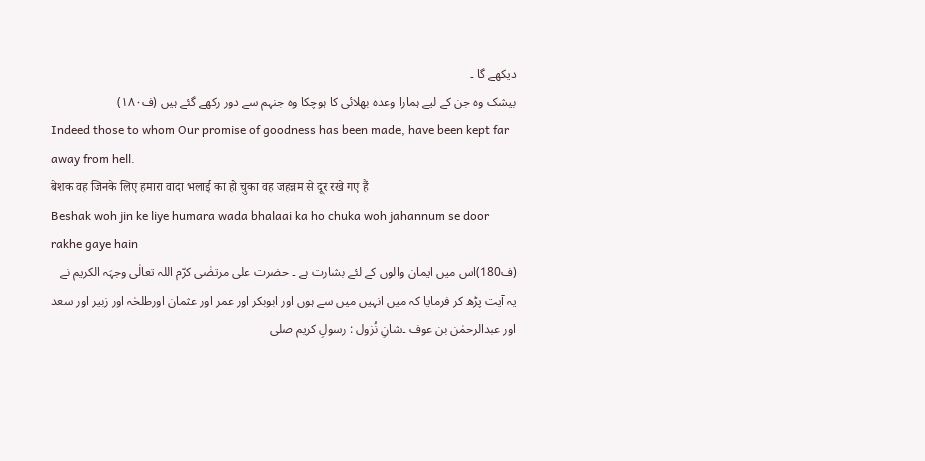دیکھے گا ۔
بیشک وہ جن کے لیے ہمارا وعدہ بھلائی کا ہوچکا وہ جنہم سے دور رکھے گئے ہیں (ف۱۸۰)
Indeed those to whom Our promise of goodness has been made, have been kept far away from hell.
बेशक वह जिनके लिए हमारा वादा भलाई का हो चुका वह जहन्नम से दूर रखे गए हैं
Beshak woh jin ke liye humara wada bhalaai ka ho chuka woh jahannum se door rakhe gaye hain
(ف180)اس میں ایمان والوں کے لئے بشارت ہے ۔ حضرت علی مرتضٰی کرّم اللہ تعالٰی وجہَہ الکریم نے یہ آیت پڑھ کر فرمایا کہ میں انہیں میں سے ہوں اور ابوبکر اور عمر اور عثمان اورطلحٰہ اور زبیر اور سعد اور عبدالرحمٰن بن عوف ۔شانِ نُزول : رسولِ کریم صلی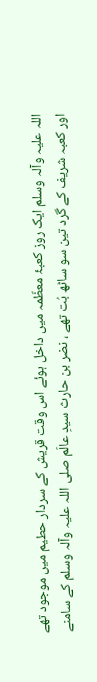اللہ علیہ وآلہ وسلم ایک روز کعبۂ معظّمہ میں داخل ہوئے اس وقت قریش کے سردار حطیم میں موجود تھے اور کعبہ شریف کے گرد تین سو ساٹھ بُت تھے ، نضر بن حارث سیدِ عالَم صلی اللہ علیہ وآلہ وسلم کے سامنے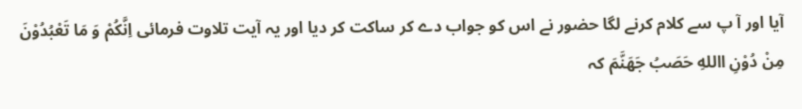آیا اور آ پ سے کلام کرنے لگا حضور نے اس کو جواب دے کر ساکت کر دیا اور یہ آیت تلاوت فرمائی اِنَّکُمْ وَ مَا تَعْبُدُوْنَ مِنْ دُوْنِ االلهِ حَصَبُ جَھَنَّمَ کہ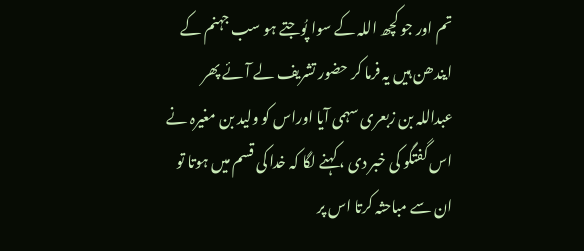تم اور جو کچھ اللہ کے سوا پُوجتے ہو سب جہنم کے ایندھن ہیں یہ فرما کر حضور تشریف لے آئے پھر عبداللہ بن زبعری سہمی آیا اوراس کو ولید بن مغیرہ نے اس گفتگو کی خبر دی ، کہنے لگا کہ خدا کی قسم میں ہوتا تو ان سے مباحثہ کرتا اس پر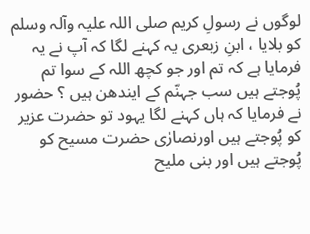لوگوں نے رسولِ کریم صلی اللہ علیہ وآلہ وسلم کو بلایا ، ابنِ زبعری یہ کہنے لگا کہ آپ نے یہ فرمایا ہے کہ تم اور جو کچھ اللہ کے سوا تم پُوجتے ہیں سب جہنّم کے ایندھن ہیں ؟ حضور نے فرمایا کہ ہاں کہنے لگا یہود تو حضرت عزیر کو پُوجتے ہیں اورنصارٰی حضرت مسیح کو پُوجتے ہیں اور بنی ملیح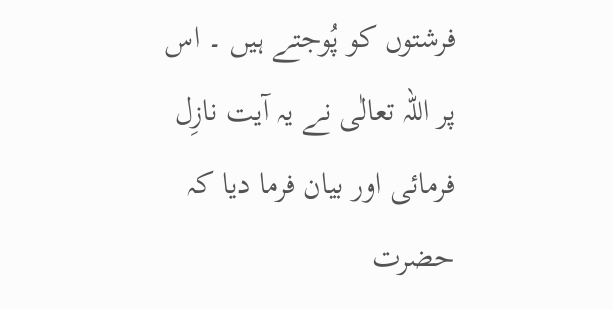فرشتوں کو پُوجتے ہیں ۔ اس پر اللہ تعالٰی نے یہ آیت نازِل فرمائی اور بیان فرما دیا کہ حضرت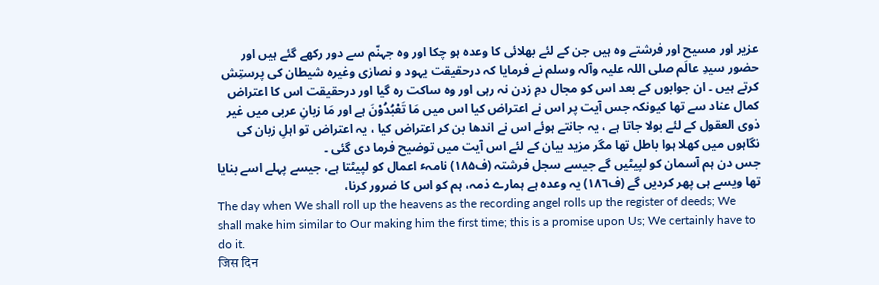عزیر اور مسیح اور فرشتے وہ ہیں جن کے لئے بھلائی کا وعدہ ہو چکا اور وہ جہنّم سے دور رکھے گئے ہیں اور حضور سیدِ عالَم صلی اللہ علیہ وآلہ وسلم نے فرمایا کہ درحقیقت یہود و نصارٰی وغیرہ شیطان کی پرستِش کرتے ہیں ۔ ان جوابوں کے بعد اس کو مجال دمِ زدن نہ رہی اور وہ ساکت رہ گیا اور درحقیقت اس کا اعتراض کمال عناد سے تھا کیونکہ جس آیت پر اس نے اعتراض کیا اس میں مَا تَعْبُدُوْنَ ہے اور مَا زبانِ عربی میں غیر ذوی العقول کے لئے بولا جاتا ہے ، یہ جانتے ہوئے اس نے اندھا بن کر اعتراض کیا ، یہ اعتراض تو اہلِ زبان کی نگاہوں میں کھلا ہوا باطل تھا مگر مزید بیان کے لئے اس آیت میں توضیح فرما دی گئی ۔
جس دن ہم آسمان کو لپیٹیں گے جیسے سجل فرشتہ (ف۱۸۵) نامہٴ اعمال کو لپیٹتا ہے، جیسے پہلے اسے بنایا تھا ویسے ہی پھر کردیں گے (ف۱۸٦) یہ وعدہ ہے ہمارے ذمہ، ہم کو اس کا ضرور کرنا،
The day when We shall roll up the heavens as the recording angel rolls up the register of deeds; We shall make him similar to Our making him the first time; this is a promise upon Us; We certainly have to do it.
जिस दिन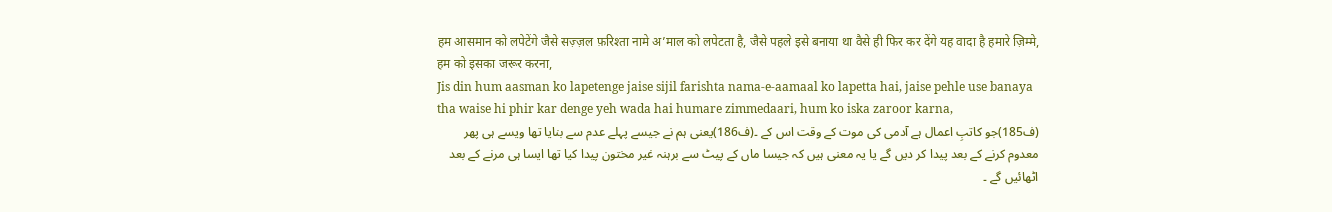हम आसमान को लपेटेंगे जैसे सज़्ज़ल फ़रिश्ता नामे अ’माल को लपेटता है, जैसे पहले इसे बनाया था वैसे ही फिर कर देंगे यह वादा है हमारे ज़िम्मे, हम को इसका जरूर करना,
Jis din hum aasman ko lapetenge jaise sijil farishta nama-e-aamaal ko lapetta hai, jaise pehle use banaya tha waise hi phir kar denge yeh wada hai humare zimmedaari, hum ko iska zaroor karna,
(ف185)جو کاتبِ اعمال ہے آدمی کی موت کے وقت اس کے ۔(ف186)یعنی ہم نے جیسے پہلے عدم سے بنایا تھا ویسے ہی پھر معدوم کرنے کے بعد پیدا کر دیں گے یا یہ معنی ہیں کہ جیسا ماں کے پیٹ سے برہنہ غیر مختون پیدا کیا تھا ایسا ہی مرنے کے بعد اٹھائیں گے ۔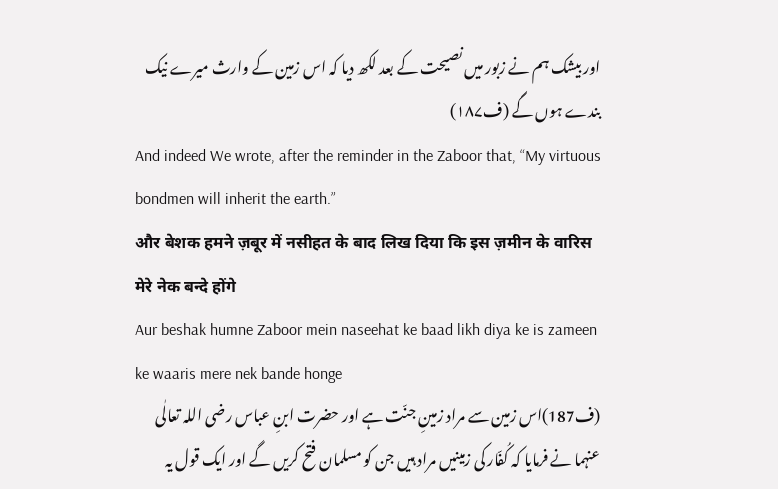اور بیشک ہم نے زبور میں نصیحت کے بعد لکھ دیا کہ اس زمین کے وارث میرے نیک بندے ہوں گے (ف۱۸۷)
And indeed We wrote, after the reminder in the Zaboor that, “My virtuous bondmen will inherit the earth.”
और बेशक हमने ज़बूर में नसीहत के बाद लिख दिया कि इस ज़मीन के वारिस मेरे नेक बन्दे होंगे
Aur beshak humne Zaboor mein naseehat ke baad likh diya ke is zameen ke waaris mere nek bande honge
(ف187)اس زمین سے مراد زمینِ جنّت ہے اور حضرت ابنِ عباس رضی اللہ تعالٰی عنہما نے فرمایا کہ کُفّار کی زمینیں مراد ہیں جن کو مسلمان فتح کریں گے اور ایک قول یہ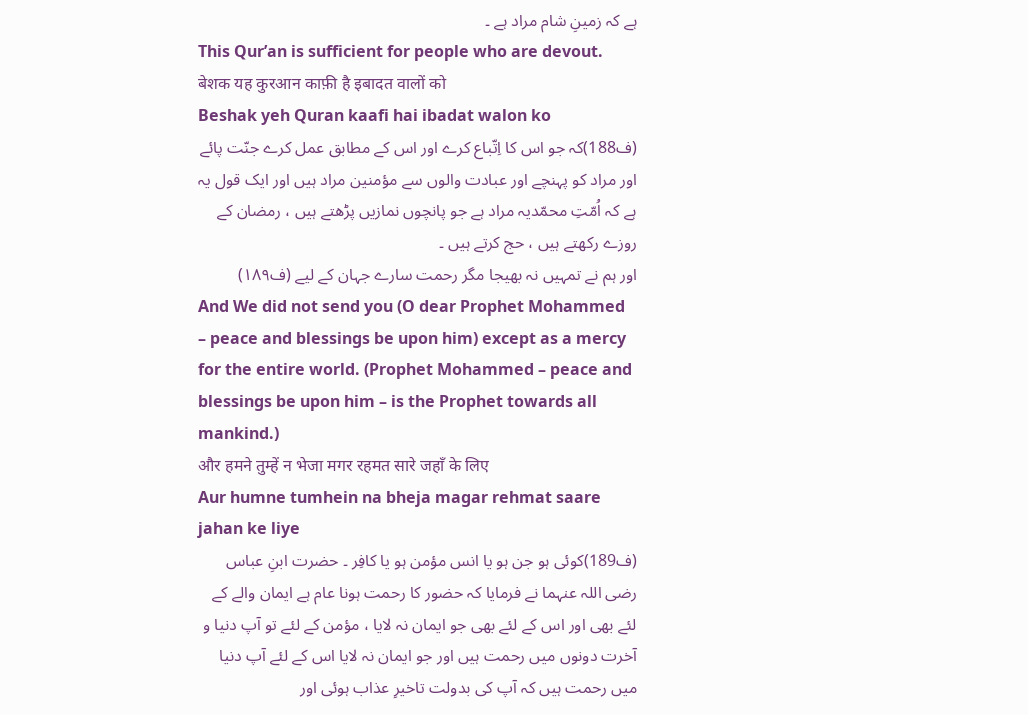ہے کہ زمینِ شام مراد ہے ۔
This Qur’an is sufficient for people who are devout.
बेशक यह कुरआन काफ़ी है इबादत वालों को
Beshak yeh Quran kaafi hai ibadat walon ko
(ف188)کہ جو اس کا اِتّباع کرے اور اس کے مطابق عمل کرے جنّت پائے اور مراد کو پہنچے اور عبادت والوں سے مؤمنین مراد ہیں اور ایک قول یہ ہے کہ اُمّتِ محمّدیہ مراد ہے جو پانچوں نمازیں پڑھتے ہیں ، رمضان کے روزے رکھتے ہیں ، حج کرتے ہیں ۔
اور ہم نے تمہیں نہ بھیجا مگر رحمت سارے جہان کے لیے (ف۱۸۹)
And We did not send you (O dear Prophet Mohammed – peace and blessings be upon him) except as a mercy for the entire world. (Prophet Mohammed – peace and blessings be upon him – is the Prophet towards all mankind.)
और हमने तुम्हें न भेजा मगर रहमत सारे जहाँ के लिए
Aur humne tumhein na bheja magar rehmat saare jahan ke liye
(ف189)کوئی ہو جن ہو یا انس مؤمن ہو یا کافِر ۔ حضرت ابنِ عباس رضی اللہ عنہما نے فرمایا کہ حضور کا رحمت ہونا عام ہے ایمان والے کے لئے بھی اور اس کے لئے بھی جو ایمان نہ لایا ، مؤمن کے لئے تو آپ دنیا و آخرت دونوں میں رحمت ہیں اور جو ایمان نہ لایا اس کے لئے آپ دنیا میں رحمت ہیں کہ آپ کی بدولت تاخیرِ عذاب ہوئی اور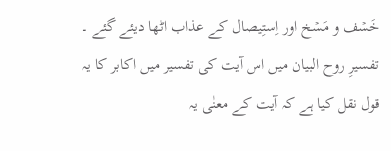خَسۡف و مَسۡخ اور اِستِیصال کے عذاب اٹھا دیئے گئے ۔ تفسیرِ روح البیان میں اس آیت کی تفسیر میں اکابر کا یہ قول نقل کیا ہے کہ آیت کے معنٰی یہ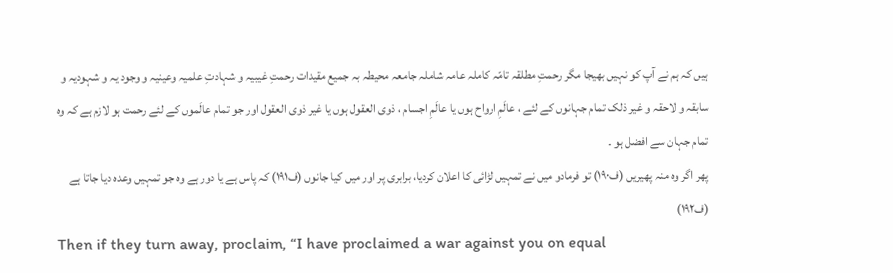ہیں کہ ہم نے آپ کو نہیں بھیجا مگر رحمتِ مطلقہ تامّہ کاملہ عامہ شاملہ جامعہ محیطہ بہ جمیع مقیدات رحمتِ غیبیہ و شہادتِ علمیہ وعینیہ و وجود یہ و شہودیہ و سابقہ و لاحقہ و غیر ذلک تمام جہانوں کے لئے ، عالَمِ ارواح ہوں یا عالَمِ اجسام ، ذوی العقول ہوں یا غیر ذوی العقول اور جو تمام عالَموں کے لئے رحمت ہو لازم ہے کہ وہ تمام جہان سے افضل ہو ۔
پھر اگر وہ منہ پھیریں (ف۱۹۰) تو فرمادو میں نے تمہیں لڑائی کا اعلان کردیا، برابری پر اور میں کیا جانوں (ف۱۹۱) کہ پاس ہے یا دور ہے وہ جو تمہیں وعدہ دیا جاتا ہے (ف۱۹۲)
Then if they turn away, proclaim, “I have proclaimed a war against you on equal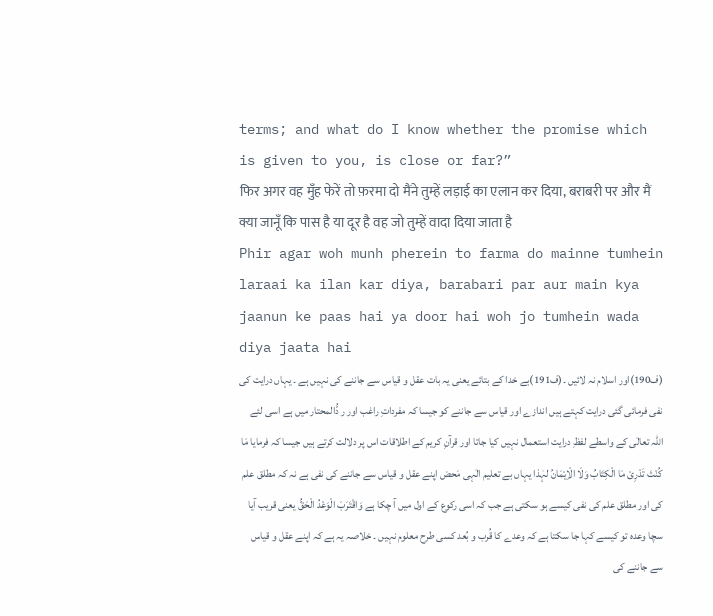terms; and what do I know whether the promise which is given to you, is close or far?”
फिर अगर वह मुँह फेरें तो फ़रमा दो मैंने तुम्हें लड़ाई का एलान कर दिया, बराबरी पर और मैं क्या जानूँ कि पास है या दूर है वह जो तुम्हें वादा दिया जाता है
Phir agar woh munh pherein to farma do mainne tumhein laraai ka ilan kar diya, barabari par aur main kya jaanun ke paas hai ya door hai woh jo tumhein wada diya jaata hai
(ف190)اور اسلام نہ لائیں ۔(ف191)بے خدا کے بتائے یعنی یہ بات عقل و قیاس سے جاننے کی نہیں ہے ۔ یہاں درایت کی نفی فرمائی گئی درایت کہتے ہیں اندازے اور قیاس سے جاننے کو جیسا کہ مفرداتِ راغب اور ر دُّالمحتار میں ہے اسی لئے اللہ تعالٰی کے واسطے لفظِ درایت استعمال نہیں کیا جاتا اور قرآنِ کریم کے اطلاقات اس پر دلالت کرتے ہیں جیسا کہ فرمایا مَا کُنْتَ تَدْرِیْ مَا الْکِتَابُ وَلَا الْاِیْمَانُ لہٰذا یہاں بے تعلیم الٰہی مَحض اپنے عقل و قیاس سے جاننے کی نفی ہے نہ کہ مطلق علم کی اور مطلق علم کی نفی کیسے ہو سکتی ہے جب کہ اسی رکوع کے اول میں آ چکا ہے وَاقْتَرَبَ الْوَعْدُ الْحَقُّ یعنی قریب آیا سچا وعدہ تو کیسے کہا جا سکتا ہے کہ وعدے کا قُرب و بُعد کسی طرح معلوم نہیں ۔ خلاصہ یہ ہے کہ اپنے عقل و قیاس سے جاننے کی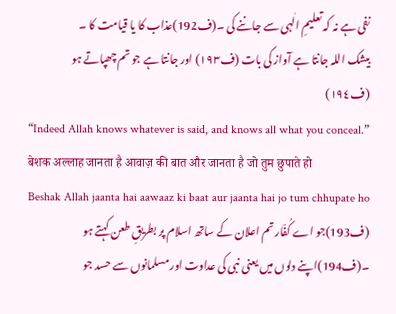نفی ہے نہ کہ تعلیمِ الٰہی سے جاننے کی ۔(ف192)عذاب کا یا قیامت کا ۔
بیشک اللہ جانتا ہے آواز کی بات (ف۱۹۳) اور جانتا ہے جو تم چھپاتے ہو (ف۱۹٤)
“Indeed Allah knows whatever is said, and knows all what you conceal.”
बेशक अल्लाह जानता है आवाज़ की बात और जानता है जो तुम छुपाते हो
Beshak Allah jaanta hai aawaaz ki baat aur jaanta hai jo tum chhupate ho
(ف193)جو اے کُفّار تم اعلان کے ساتھ اسلام پر بطریقِ طعن کہتے ہو ۔(ف194)اپنے دلوں میں یعنی نبی کی عداوت اور مسلمانوں سے حسد جو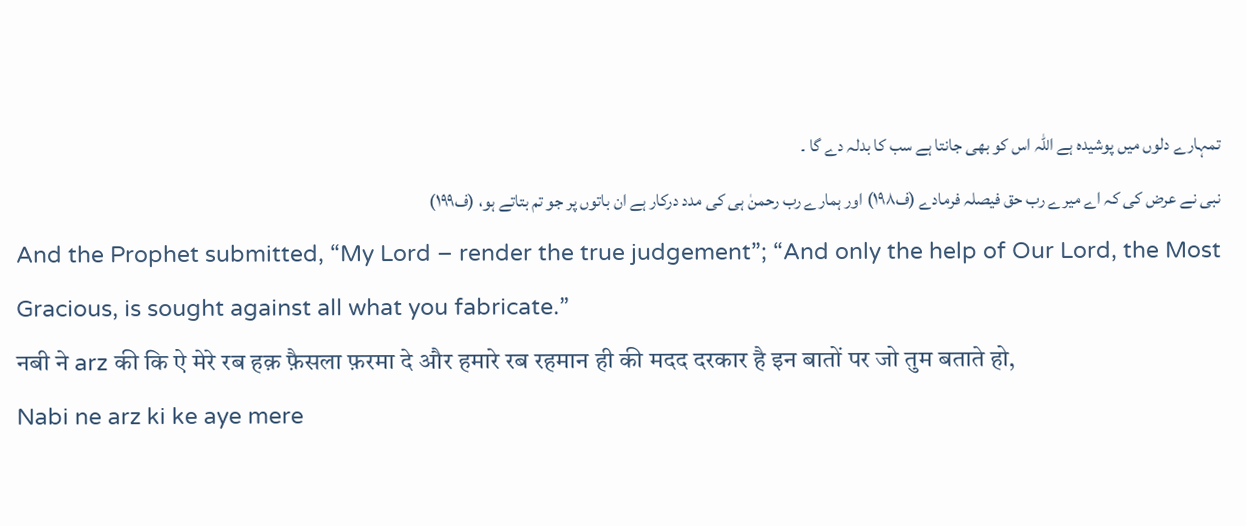تمہارے دلوں میں پوشیدہ ہے اللہ اس کو بھی جانتا ہے سب کا بدلہ دے گا ۔
نبی نے عرض کی کہ اے میرے رب حق فیصلہ فرمادے (ف۱۹۸) اور ہمارے رب رحمنٰ ہی کی مدد درکار ہے ان باتوں پر جو تم بتاتے ہو، (ف۱۹۹)
And the Prophet submitted, “My Lord – render the true judgement”; “And only the help of Our Lord, the Most Gracious, is sought against all what you fabricate.”
नबी ने arz की कि ऐ मेरे रब हक़ फ़ैसला फ़रमा दे और हमारे रब रहमान ही की मदद दरकार है इन बातों पर जो तुम बताते हो,
Nabi ne arz ki ke aye mere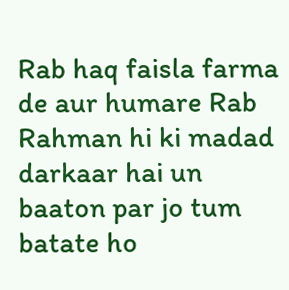Rab haq faisla farma de aur humare Rab Rahman hi ki madad darkaar hai un baaton par jo tum batate ho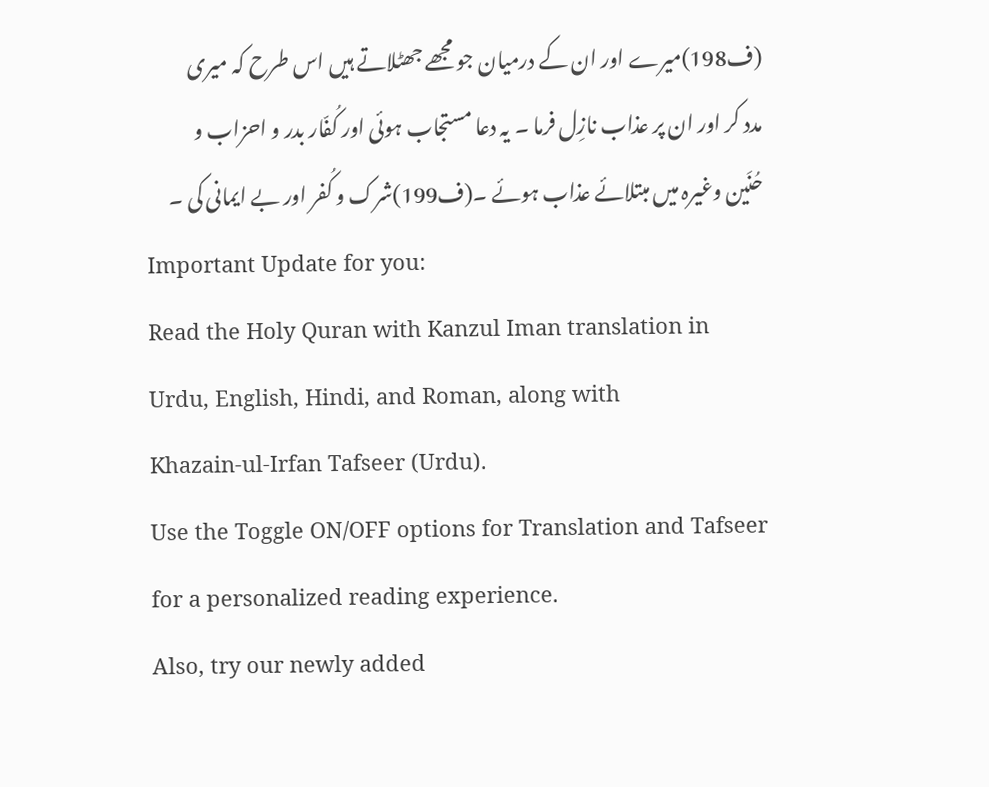(ف198)میرے اور ان کے درمیان جو مجھے جھٹلاتے ہیں اس طرح کہ میری مدد کر اور ان پر عذاب نازِل فرما ۔ یہ دعا مستجاب ہوئی اور کُفّار بدر و احزاب و حُنَین وغیرہ میں مبتلائے عذاب ہوئے ۔(ف199)شرک و کُفر اور بے ایمانی کی ۔
Important Update for you:
Read the Holy Quran with Kanzul Iman translation in
Urdu, English, Hindi, and Roman, along with
Khazain-ul-Irfan Tafseer (Urdu).
Use the Toggle ON/OFF options for Translation and Tafseer
for a personalized reading experience.
Also, try our newly added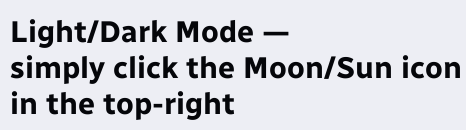Light/Dark Mode —
simply click the Moon/Sun icon in the top-right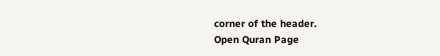corner of the header.
Open Quran Page